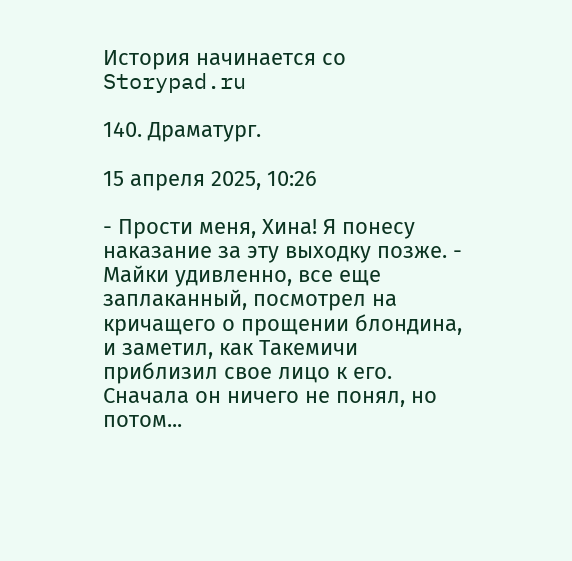История начинается со Storypad.ru

140. Драматург.

15 апреля 2025, 10:26

- Прости меня, Хина! Я понесу наказание за эту выходку позже. - Майки удивленно, все еще заплаканный, посмотрел на кричащего о прощении блондина, и заметил, как Такемичи приблизил свое лицо к его. Сначала он ничего не понял, но потом...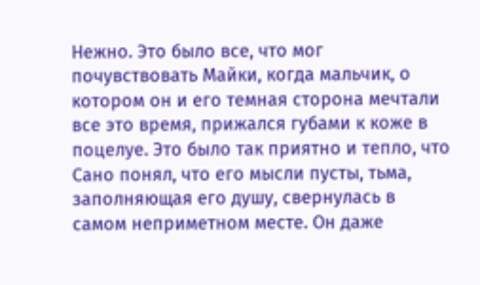Нежно. Это было все, что мог почувствовать Майки, когда мальчик, о котором он и его темная сторона мечтали все это время, прижался губами к коже в поцелуе. Это было так приятно и тепло, что Сано понял, что его мысли пусты, тьма, заполняющая его душу, свернулась в самом неприметном месте. Он даже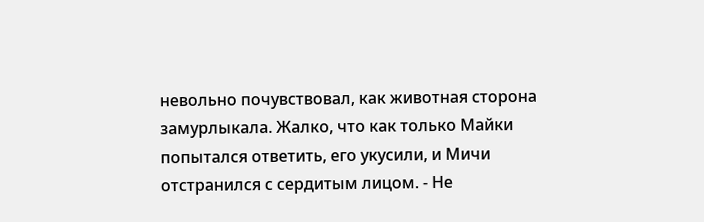невольно почувствовал, как животная сторона замурлыкала. Жалко, что как только Майки попытался ответить, его укусили, и Мичи отстранился с сердитым лицом. - Не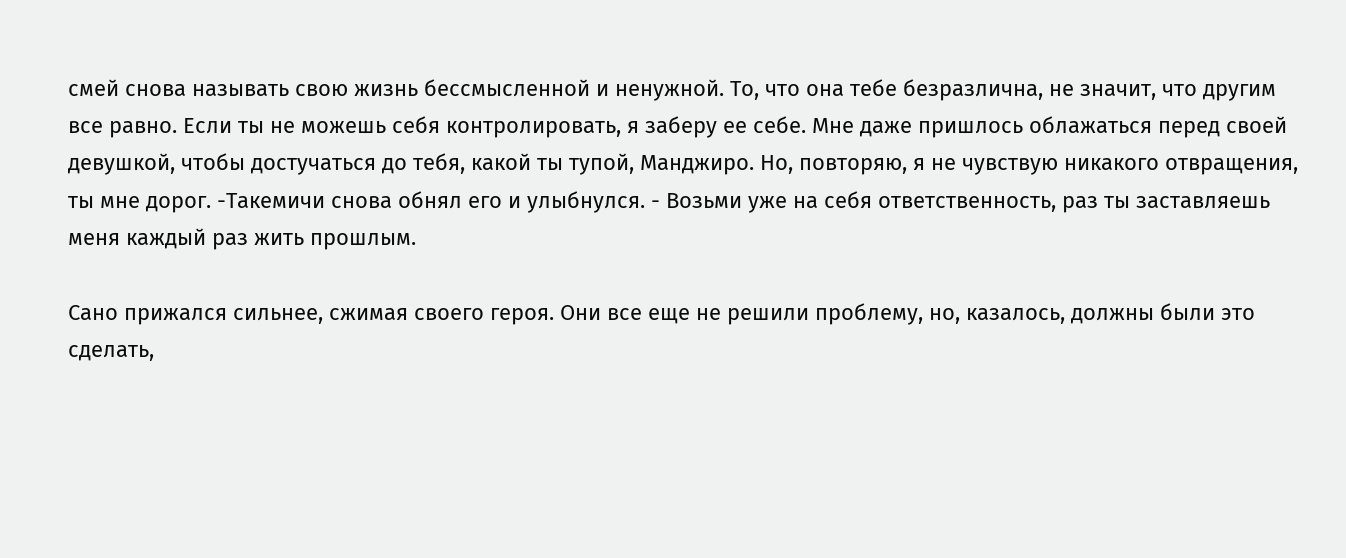смей снова называть свою жизнь бессмысленной и ненужной. То, что она тебе безразлична, не значит, что другим все равно. Если ты не можешь себя контролировать, я заберу ее себе. Мне даже пришлось облажаться перед своей девушкой, чтобы достучаться до тебя, какой ты тупой, Манджиро. Но, повторяю, я не чувствую никакого отвращения, ты мне дорог. -Такемичи снова обнял его и улыбнулся. - Возьми уже на себя ответственность, раз ты заставляешь меня каждый раз жить прошлым.

Сано прижался сильнее, сжимая своего героя. Они все еще не решили проблему, но, казалось, должны были это сделать,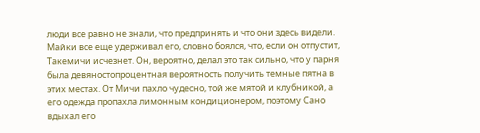люди все равно не знали, что предпринять и что они здесь видели. Майки все еще удерживал его, словно боялся, что, если он отпустит, Такемичи исчезнет. Он, вероятно, делал это так сильно, что у парня была девяностопроцентная вероятность получить темные пятна в этих местах. От Мичи пахло чудесно, той же мятой и клубникой, а его одежда пропахла лимонным кондиционером, поэтому Сано вдыхал его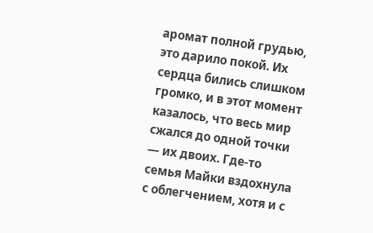аромат полной грудью, это дарило покой. Их сердца бились слишком громко, и в этот момент казалось, что весь мир сжался до одной точки — их двоих. Где-то семья Майки вздохнула с облегчением, хотя и с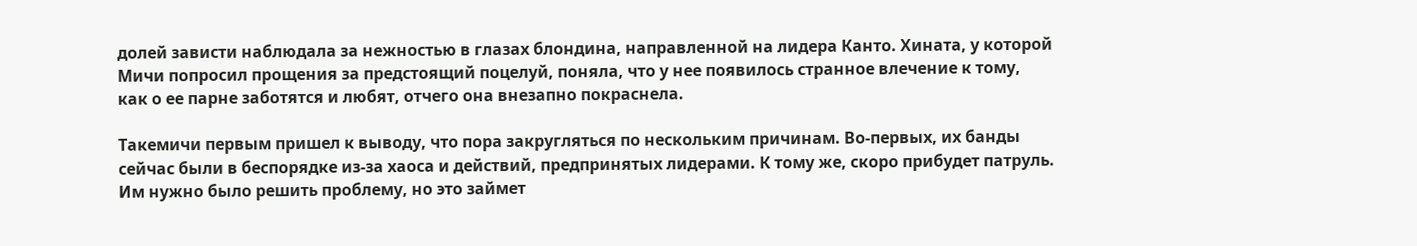долей зависти наблюдала за нежностью в глазах блондина, направленной на лидера Канто. Хината, у которой Мичи попросил прощения за предстоящий поцелуй, поняла, что у нее появилось странное влечение к тому, как о ее парне заботятся и любят, отчего она внезапно покраснела.

Такемичи первым пришел к выводу, что пора закругляться по нескольким причинам. Во-первых, их банды сейчас были в беспорядке из-за хаоса и действий, предпринятых лидерами. К тому же, скоро прибудет патруль. Им нужно было решить проблему, но это займет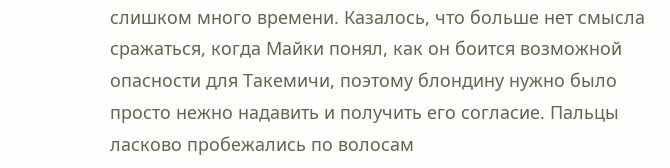слишком много времени. Казалось, что больше нет смысла сражаться, когда Майки понял, как он боится возможной опасности для Такемичи, поэтому блондину нужно было просто нежно надавить и получить его согласие. Пальцы ласково пробежались по волосам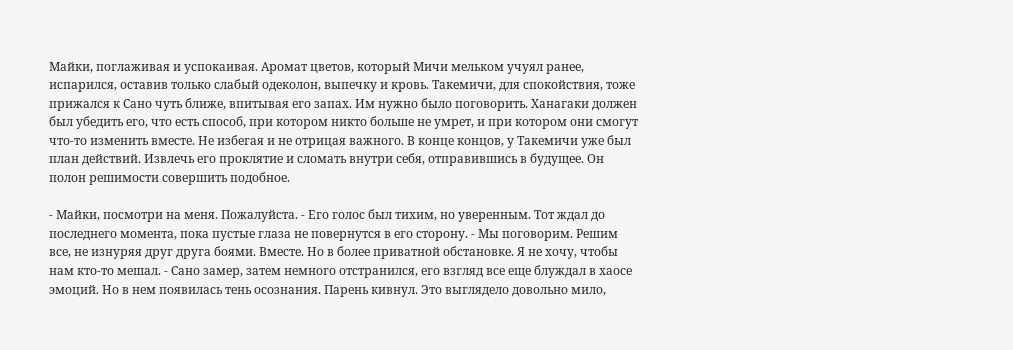Майки, поглаживая и успокаивая. Аромат цветов, который Мичи мельком учуял ранее, испарился, оставив только слабый одеколон, выпечку и кровь. Такемичи, для спокойствия, тоже прижался к Сано чуть ближе, впитывая его запах. Им нужно было поговорить. Ханагаки должен был убедить его, что есть способ, при котором никто больше не умрет, и при котором они смогут что-то изменить вместе. Не избегая и не отрицая важного. В конце концов, у Такемичи уже был план действий. Извлечь его проклятие и сломать внутри себя, отправившись в будущее. Он полон решимости совершить подобное.

- Майки, посмотри на меня. Пожалуйста. - Его голос был тихим, но уверенным. Тот ждал до последнего момента, пока пустые глаза не повернутся в его сторону. - Мы поговорим. Решим все, не изнуряя друг друга боями. Вместе. Но в более приватной обстановке. Я не хочу, чтобы нам кто-то мешал. - Сано замер, затем немного отстранился, его взгляд все еще блуждал в хаосе эмоций. Но в нем появилась тень осознания. Парень кивнул. Это выглядело довольно мило,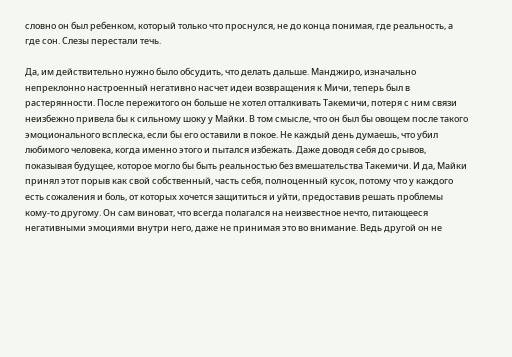словно он был ребенком, который только что проснулся, не до конца понимая, где реальность, а где сон. Слезы перестали течь.

Да, им действительно нужно было обсудить, что делать дальше. Манджиро, изначально непреклонно настроенный негативно насчет идеи возвращения к Мичи, теперь был в растерянности. После пережитого он больше не хотел отталкивать Такемичи, потеря с ним связи неизбежно привела бы к сильному шоку у Майки. В том смысле, что он был бы овощем после такого эмоционального всплеска, если бы его оставили в покое. Не каждый день думаешь, что убил любимого человека, когда именно этого и пытался избежать. Даже доводя себя до срывов, показывая будущее, которое могло бы быть реальностью без вмешательства Такемичи. И да, Майки принял этот порыв как свой собственный, часть себя, полноценный кусок, потому что у каждого есть сожаления и боль, от которых хочется защититься и уйти, предоставив решать проблемы кому-то другому. Он сам виноват, что всегда полагался на неизвестное нечто, питающееся негативными эмоциями внутри него, даже не принимая это во внимание. Ведь другой он не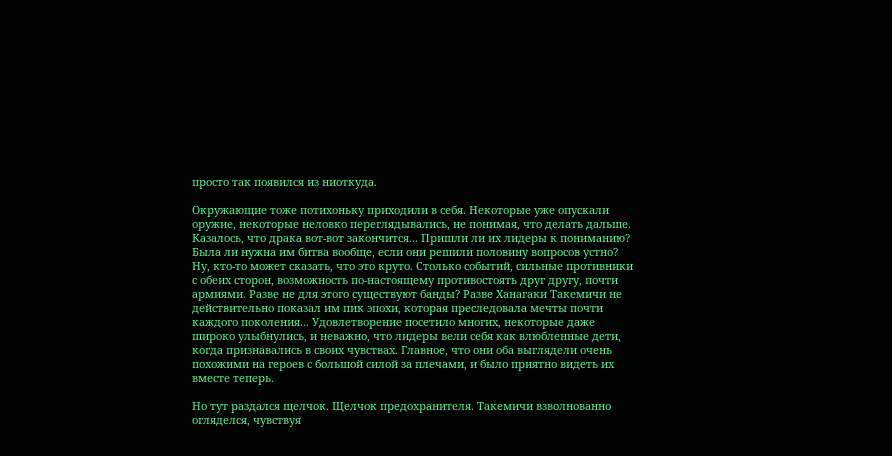просто так появился из ниоткуда.

Окружающие тоже потихоньку приходили в себя. Некоторые уже опускали оружие, некоторые неловко переглядывались, не понимая, что делать дальше. Казалось, что драка вот-вот закончится... Пришли ли их лидеры к пониманию? Была ли нужна им битва вообще, если они решили половину вопросов устно? Ну, кто-то может сказать, что это круто. Столько событий, сильные противники с обеих сторон, возможность по-настоящему противостоять друг другу, почти армиями. Разве не для этого существуют банды? Разве Ханагаки Такемичи не действительно показал им пик эпохи, которая преследовала мечты почти каждого поколения... Удовлетворение посетило многих, некоторые даже широко улыбнулись, и неважно, что лидеры вели себя как влюбленные дети, когда признавались в своих чувствах. Главное, что они оба выглядели очень похожими на героев с большой силой за плечами, и было приятно видеть их вместе теперь.

Но тут раздался щелчок. Щелчок предохранителя. Такемичи взволнованно огляделся, чувствуя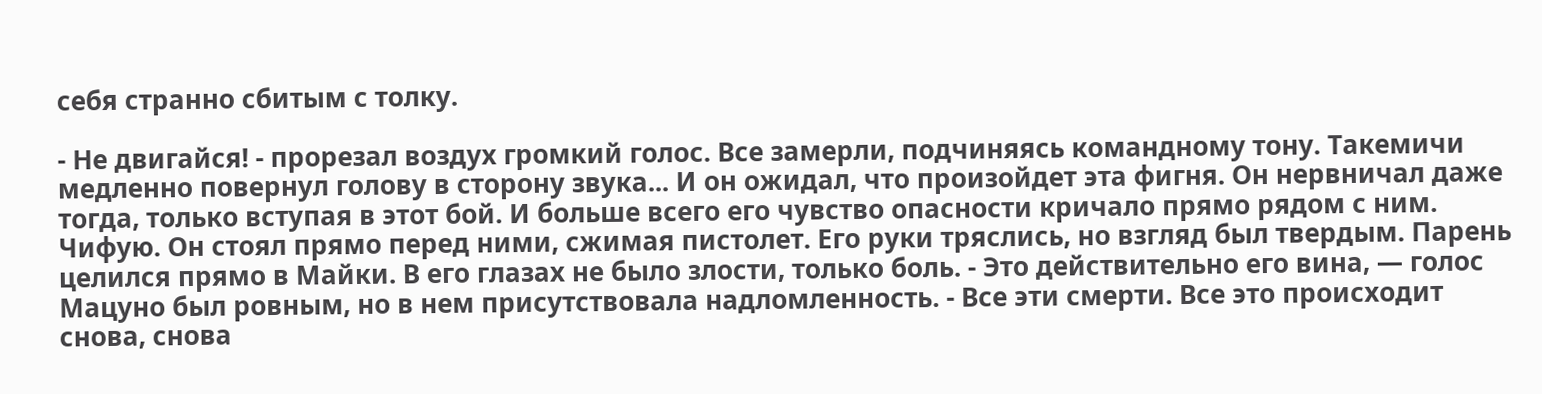себя странно сбитым с толку.

- Не двигайся! - прорезал воздух громкий голос. Все замерли, подчиняясь командному тону. Такемичи медленно повернул голову в сторону звука... И он ожидал, что произойдет эта фигня. Он нервничал даже тогда, только вступая в этот бой. И больше всего его чувство опасности кричало прямо рядом с ним. Чифую. Он стоял прямо перед ними, сжимая пистолет. Его руки тряслись, но взгляд был твердым. Парень целился прямо в Майки. В его глазах не было злости, только боль. - Это действительно его вина, — голос Мацуно был ровным, но в нем присутствовала надломленность. - Все эти смерти. Все это происходит снова, снова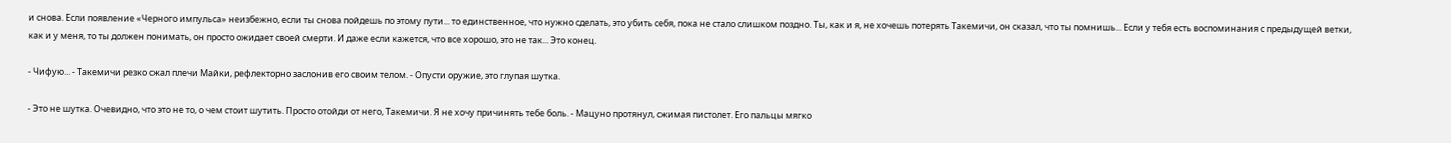и снова. Если появление «Черного импульса» неизбежно, если ты снова пойдешь по этому пути... то единственное, что нужно сделать, это убить себя, пока не стало слишком поздно. Ты, как и я, не хочешь потерять Такемичи, он сказал, что ты помнишь... Если у тебя есть воспоминания с предыдущей ветки, как и у меня, то ты должен понимать, он просто ожидает своей смерти. И даже если кажется, что все хорошо, это не так... Это конец.

- Чифую... - Такемичи резко сжал плечи Майки, рефлекторно заслонив его своим телом. - Опусти оружие, это глупая шутка.

- Это не шутка. Очевидно, что это не то, о чем стоит шутить. Просто отойди от него, Такемичи. Я не хочу причинять тебе боль. - Мацуно протянул, сжимая пистолет. Его пальцы мягко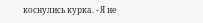коснулись курка. - Я не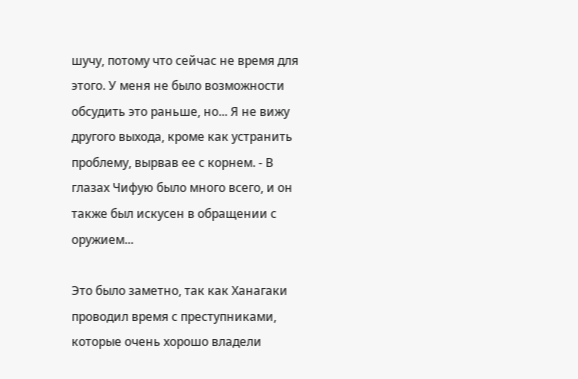шучу, потому что сейчас не время для этого. У меня не было возможности обсудить это раньше, но... Я не вижу другого выхода, кроме как устранить проблему, вырвав ее с корнем. - В глазах Чифую было много всего, и он также был искусен в обращении с оружием...

Это было заметно, так как Ханагаки проводил время с преступниками, которые очень хорошо владели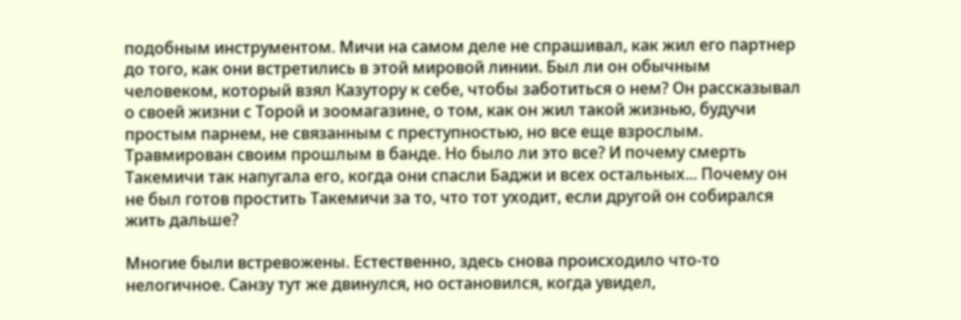подобным инструментом. Мичи на самом деле не спрашивал, как жил его партнер до того, как они встретились в этой мировой линии. Был ли он обычным человеком, который взял Казутору к себе, чтобы заботиться о нем? Он рассказывал о своей жизни с Торой и зоомагазине, о том, как он жил такой жизнью, будучи простым парнем, не связанным с преступностью, но все еще взрослым. Травмирован своим прошлым в банде. Но было ли это все? И почему смерть Такемичи так напугала его, когда они спасли Баджи и всех остальных... Почему он не был готов простить Такемичи за то, что тот уходит, если другой он собирался жить дальше?

Многие были встревожены. Естественно, здесь снова происходило что-то нелогичное. Санзу тут же двинулся, но остановился, когда увидел,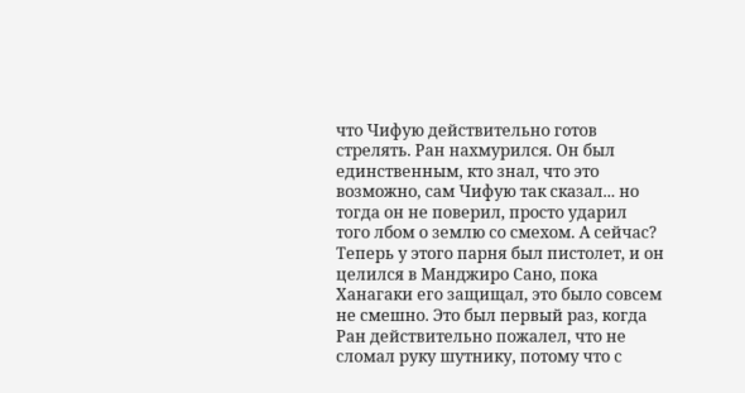что Чифую действительно готов стрелять. Ран нахмурился. Он был единственным, кто знал, что это возможно, сам Чифую так сказал... но тогда он не поверил, просто ударил того лбом о землю со смехом. А сейчас? Теперь у этого парня был пистолет, и он целился в Манджиро Сано, пока Ханагаки его защищал, это было совсем не смешно. Это был первый раз, когда Ран действительно пожалел, что не сломал руку шутнику, потому что с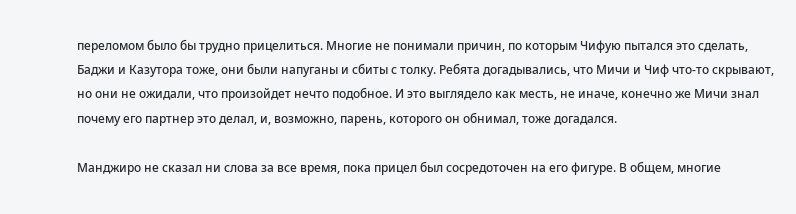переломом было бы трудно прицелиться. Многие не понимали причин, по которым Чифую пытался это сделать, Баджи и Казутора тоже, они были напуганы и сбиты с толку. Ребята догадывались, что Мичи и Чиф что-то скрывают, но они не ожидали, что произойдет нечто подобное. И это выглядело как месть, не иначе, конечно же Мичи знал почему его партнер это делал, и, возможно, парень, которого он обнимал, тоже догадался.

Манджиро не сказал ни слова за все время, пока прицел был сосредоточен на его фигуре. В общем, многие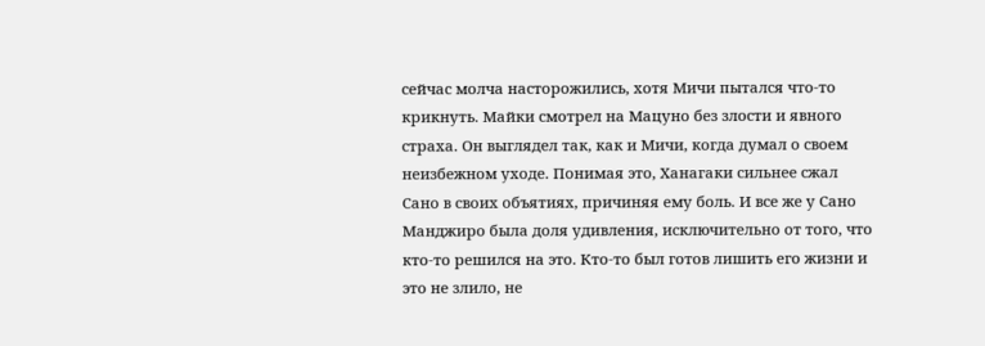сейчас молча насторожились, хотя Мичи пытался что-то крикнуть. Майки смотрел на Мацуно без злости и явного страха. Он выглядел так, как и Мичи, когда думал о своем неизбежном уходе. Понимая это, Ханагаки сильнее сжал Сано в своих объятиях, причиняя ему боль. И все же у Сано Манджиро была доля удивления, исключительно от того, что кто-то решился на это. Кто-то был готов лишить его жизни и это не злило, не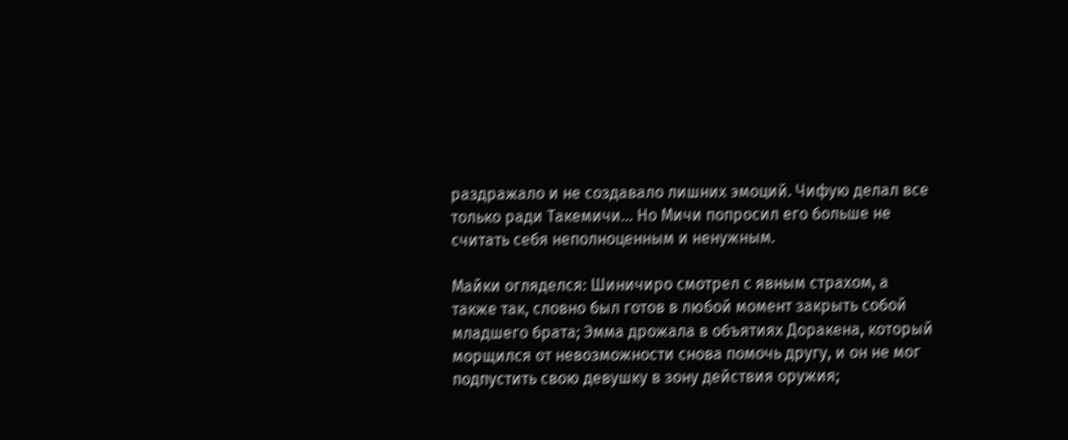раздражало и не создавало лишних эмоций. Чифую делал все только ради Такемичи... Но Мичи попросил его больше не считать себя неполноценным и ненужным.

Майки огляделся: Шиничиро смотрел с явным страхом, а также так, словно был готов в любой момент закрыть собой младшего брата; Эмма дрожала в объятиях Доракена, который морщился от невозможности снова помочь другу, и он не мог подпустить свою девушку в зону действия оружия;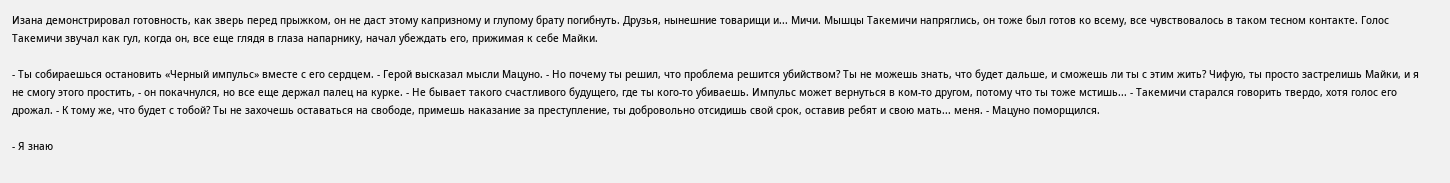Изана демонстрировал готовность, как зверь перед прыжком, он не даст этому капризному и глупому брату погибнуть. Друзья, нынешние товарищи и... Мичи. Мышцы Такемичи напряглись, он тоже был готов ко всему, все чувствовалось в таком тесном контакте. Голос Такемичи звучал как гул, когда он, все еще глядя в глаза напарнику, начал убеждать его, прижимая к себе Майки.

- Ты собираешься остановить «Черный импульс» вместе с его сердцем. - Герой высказал мысли Мацуно. - Но почему ты решил, что проблема решится убийством? Ты не можешь знать, что будет дальше, и сможешь ли ты с этим жить? Чифую, ты просто застрелишь Майки, и я не смогу этого простить, - он покачнулся, но все еще держал палец на курке. - Не бывает такого счастливого будущего, где ты кого-то убиваешь. Импульс может вернуться в ком-то другом, потому что ты тоже мстишь... - Такемичи старался говорить твердо, хотя голос его дрожал. - К тому же, что будет с тобой? Ты не захочешь оставаться на свободе, примешь наказание за преступление, ты добровольно отсидишь свой срок, оставив ребят и свою мать... меня. - Мацуно поморщился.

- Я знаю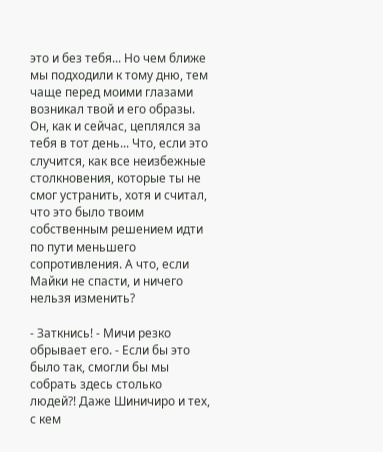это и без тебя... Но чем ближе мы подходили к тому дню, тем чаще перед моими глазами возникал твой и его образы. Он, как и сейчас, цеплялся за тебя в тот день... Что, если это случится, как все неизбежные столкновения, которые ты не смог устранить, хотя и считал, что это было твоим собственным решением идти по пути меньшего сопротивления. А что, если Майки не спасти, и ничего нельзя изменить?

- Заткнись! - Мичи резко обрывает его. - Если бы это было так, смогли бы мы собрать здесь столько людей?! Даже Шиничиро и тех, с кем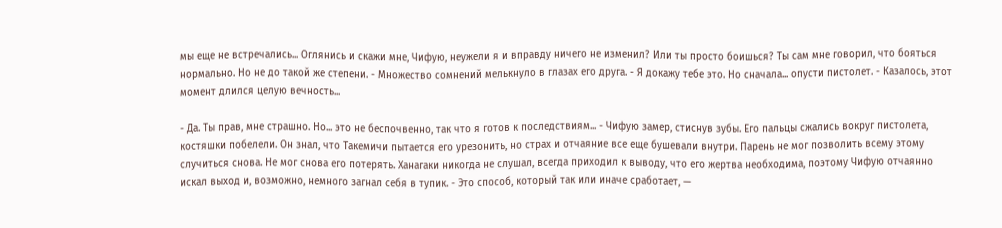мы еще не встречались... Оглянись и скажи мне, Чифую, неужели я и вправду ничего не изменил? Или ты просто боишься? Ты сам мне говорил, что бояться нормально. Но не до такой же степени. - Множество сомнений мелькнуло в глазах его друга. - Я докажу тебе это. Но сначала... опусти пистолет. - Казалось, этот момент длился целую вечность...

- Да. Ты прав, мне страшно. Но... это не беспочвенно, так что я готов к последствиям... - Чифую замер, стиснув зубы. Его пальцы сжались вокруг пистолета, костяшки побелели. Он знал, что Такемичи пытается его урезонить, но страх и отчаяние все еще бушевали внутри. Парень не мог позволить всему этому случиться снова. Не мог снова его потерять. Ханагаки никогда не слушал, всегда приходил к выводу, что его жертва необходима, поэтому Чифую отчаянно искал выход и, возможно, немного загнал себя в тупик. - Это способ, который так или иначе сработает, —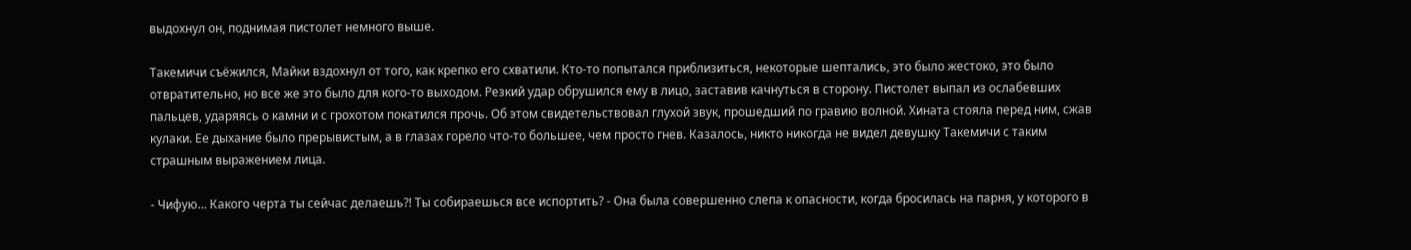выдохнул он, поднимая пистолет немного выше.

Такемичи съёжился, Майки вздохнул от того, как крепко его схватили. Кто-то попытался приблизиться, некоторые шептались, это было жестоко, это было отвратительно, но все же это было для кого-то выходом. Резкий удар обрушился ему в лицо, заставив качнуться в сторону. Пистолет выпал из ослабевших пальцев, ударяясь о камни и с грохотом покатился прочь. Об этом свидетельствовал глухой звук, прошедший по гравию волной. Хината стояла перед ним, сжав кулаки. Ее дыхание было прерывистым, а в глазах горело что-то большее, чем просто гнев. Казалось, никто никогда не видел девушку Такемичи с таким страшным выражением лица.

- Чифую... Какого черта ты сейчас делаешь?! Ты собираешься все испортить? - Она была совершенно слепа к опасности, когда бросилась на парня, у которого в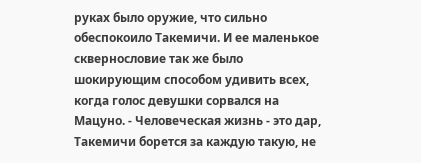руках было оружие, что сильно обеспокоило Такемичи. И ее маленькое сквернословие так же было шокирующим способом удивить всех, когда голос девушки сорвался на Мацуно. - Человеческая жизнь - это дар, Такемичи борется за каждую такую, не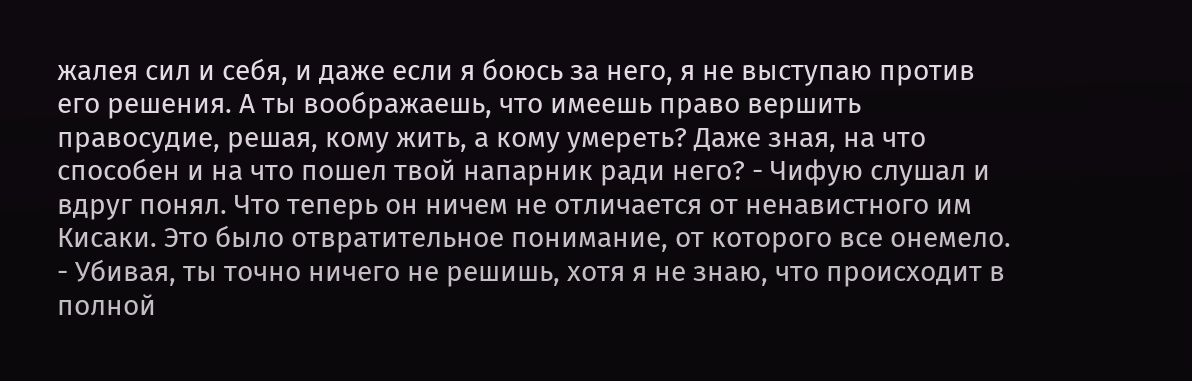жалея сил и себя, и даже если я боюсь за него, я не выступаю против его решения. А ты воображаешь, что имеешь право вершить правосудие, решая, кому жить, а кому умереть? Даже зная, на что способен и на что пошел твой напарник ради него? - Чифую слушал и вдруг понял. Что теперь он ничем не отличается от ненавистного им Кисаки. Это было отвратительное понимание, от которого все онемело. - Убивая, ты точно ничего не решишь, хотя я не знаю, что происходит в полной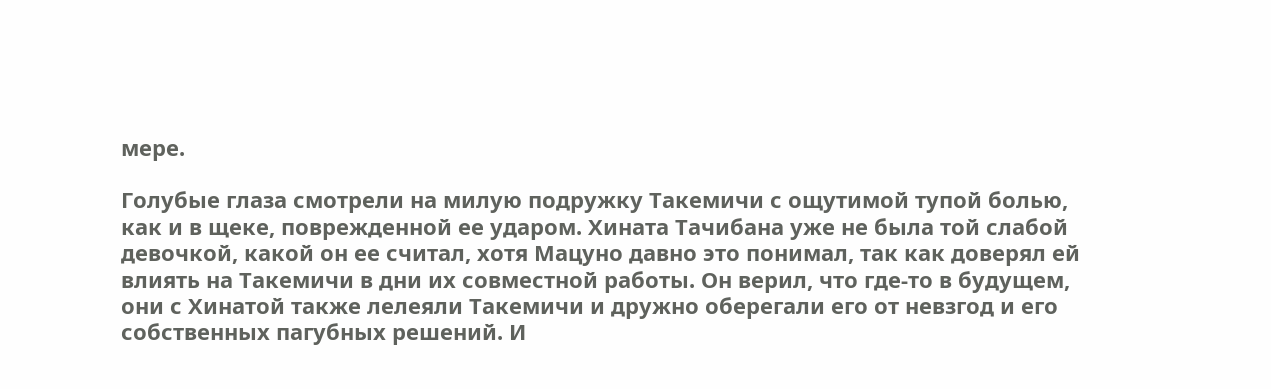мере.

Голубые глаза смотрели на милую подружку Такемичи с ощутимой тупой болью, как и в щеке, поврежденной ее ударом. Хината Тачибана уже не была той слабой девочкой, какой он ее считал, хотя Мацуно давно это понимал, так как доверял ей влиять на Такемичи в дни их совместной работы. Он верил, что где-то в будущем, они с Хинатой также лелеяли Такемичи и дружно оберегали его от невзгод и его собственных пагубных решений. И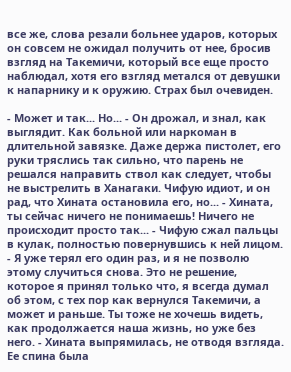все же, слова резали больнее ударов, которых он совсем не ожидал получить от нее, бросив взгляд на Такемичи, который все еще просто наблюдал, хотя его взгляд метался от девушки к напарнику и к оружию. Страх был очевиден.

- Может и так... Но... - Он дрожал, и знал, как выглядит. Как больной или наркоман в длительной завязке. Даже держа пистолет, его руки тряслись так сильно, что парень не решался направить ствол как следует, чтобы не выстрелить в Ханагаки. Чифую идиот, и он рад, что Хината остановила его, но... - Хината, ты сейчас ничего не понимаешь! Ничего не происходит просто так... - Чифую сжал пальцы в кулак, полностью повернувшись к ней лицом. - Я уже терял его один раз, и я не позволю этому случиться снова. Это не решение, которое я принял только что, я всегда думал об этом, с тех пор как вернулся Такемичи, а может и раньше. Ты тоже не хочешь видеть, как продолжается наша жизнь, но уже без него. - Хината выпрямилась, не отводя взгляда. Ее спина была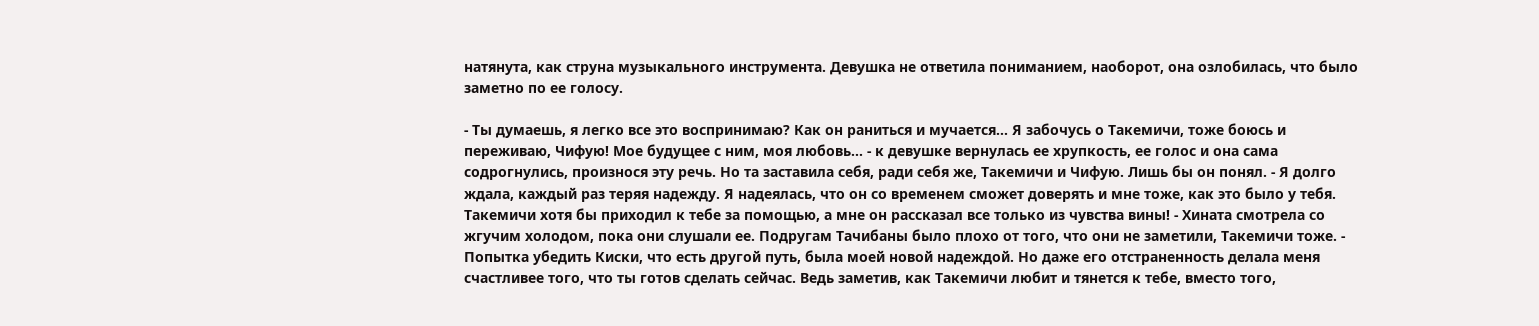натянута, как струна музыкального инструмента. Девушка не ответила пониманием, наоборот, она озлобилась, что было заметно по ее голосу.

- Ты думаешь, я легко все это воспринимаю? Как он раниться и мучается... Я забочусь о Такемичи, тоже боюсь и переживаю, Чифую! Мое будущее с ним, моя любовь... - к девушке вернулась ее хрупкость, ее голос и она сама содрогнулись, произнося эту речь. Но та заставила себя, ради себя же, Такемичи и Чифую. Лишь бы он понял. - Я долго ждала, каждый раз теряя надежду. Я надеялась, что он со временем сможет доверять и мне тоже, как это было у тебя. Такемичи хотя бы приходил к тебе за помощью, а мне он рассказал все только из чувства вины! - Хината смотрела со жгучим холодом, пока они слушали ее. Подругам Тачибаны было плохо от того, что они не заметили, Такемичи тоже. - Попытка убедить Киски, что есть другой путь, была моей новой надеждой. Но даже его отстраненность делала меня счастливее того, что ты готов сделать сейчас. Ведь заметив, как Такемичи любит и тянется к тебе, вместо того,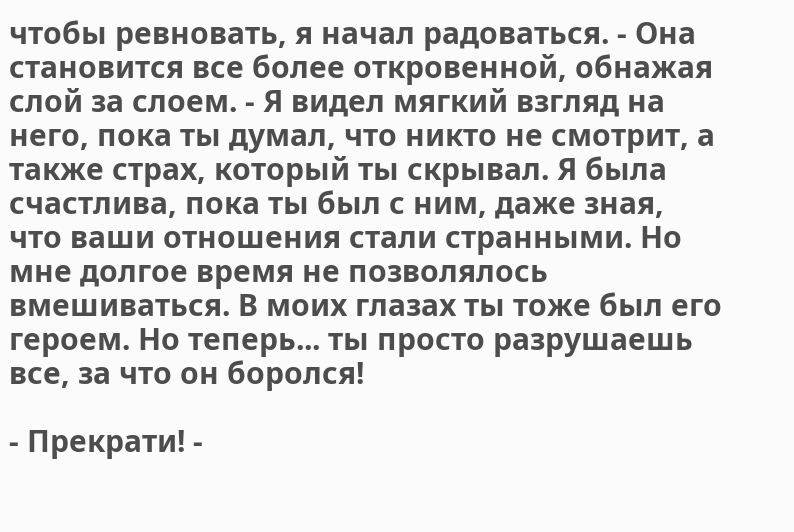чтобы ревновать, я начал радоваться. - Она становится все более откровенной, обнажая слой за слоем. - Я видел мягкий взгляд на него, пока ты думал, что никто не смотрит, а также страх, который ты скрывал. Я была счастлива, пока ты был с ним, даже зная, что ваши отношения стали странными. Но мне долгое время не позволялось вмешиваться. В моих глазах ты тоже был его героем. Но теперь... ты просто разрушаешь все, за что он боролся!

- Прекрати! -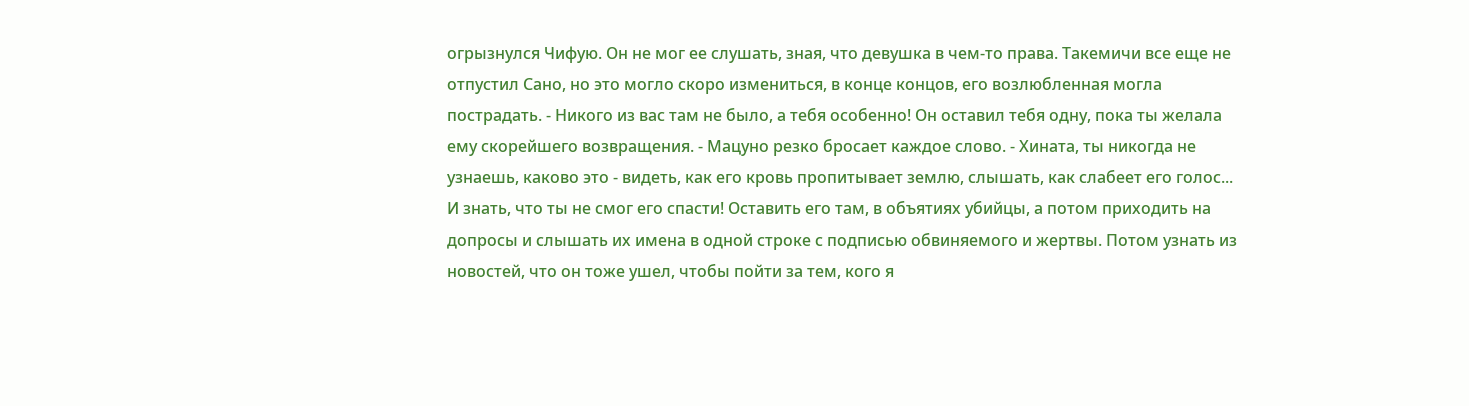огрызнулся Чифую. Он не мог ее слушать, зная, что девушка в чем-то права. Такемичи все еще не отпустил Сано, но это могло скоро измениться, в конце концов, его возлюбленная могла пострадать. - Никого из вас там не было, а тебя особенно! Он оставил тебя одну, пока ты желала ему скорейшего возвращения. - Мацуно резко бросает каждое слово. - Хината, ты никогда не узнаешь, каково это - видеть, как его кровь пропитывает землю, слышать, как слабеет его голос... И знать, что ты не смог его спасти! Оставить его там, в объятиях убийцы, а потом приходить на допросы и слышать их имена в одной строке с подписью обвиняемого и жертвы. Потом узнать из новостей, что он тоже ушел, чтобы пойти за тем, кого я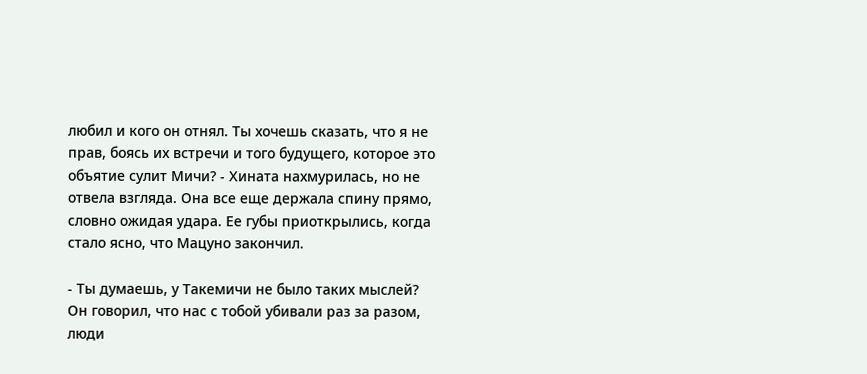любил и кого он отнял. Ты хочешь сказать, что я не прав, боясь их встречи и того будущего, которое это объятие сулит Мичи? - Хината нахмурилась, но не отвела взгляда. Она все еще держала спину прямо, словно ожидая удара. Ее губы приоткрылись, когда стало ясно, что Мацуно закончил.

- Ты думаешь, у Такемичи не было таких мыслей? Он говорил, что нас с тобой убивали раз за разом, люди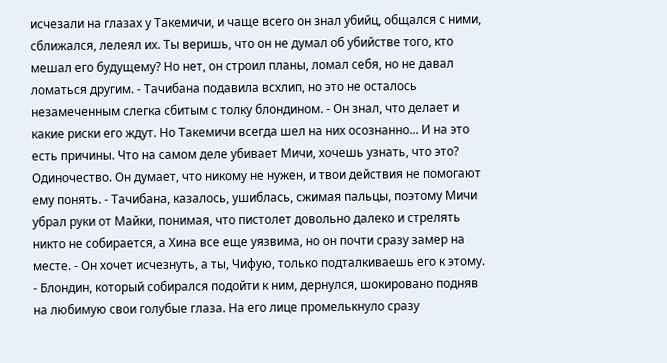исчезали на глазах у Такемичи, и чаще всего он знал убийц, общался с ними, сближался, лелеял их. Ты веришь, что он не думал об убийстве того, кто мешал его будущему? Но нет, он строил планы, ломал себя, но не давал ломаться другим. - Тачибана подавила всхлип, но это не осталось незамеченным слегка сбитым с толку блондином. - Он знал, что делает и какие риски его ждут. Но Такемичи всегда шел на них осознанно... И на это есть причины. Что на самом деле убивает Мичи, хочешь узнать, что это? Одиночество. Он думает, что никому не нужен, и твои действия не помогают ему понять. - Тачибана, казалось, ушиблась, сжимая пальцы, поэтому Мичи убрал руки от Майки, понимая, что пистолет довольно далеко и стрелять никто не собирается, а Хина все еще уязвима, но он почти сразу замер на месте. - Он хочет исчезнуть, а ты, Чифую, только подталкиваешь его к этому. - Блондин, который собирался подойти к ним, дернулся, шокировано подняв на любимую свои голубые глаза. На его лице промелькнуло сразу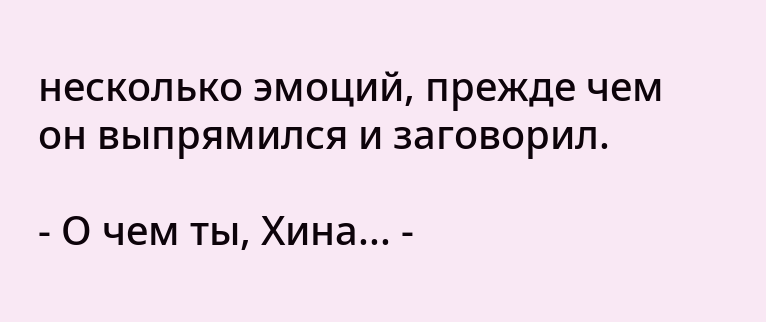несколько эмоций, прежде чем он выпрямился и заговорил.

- О чем ты, Хина... -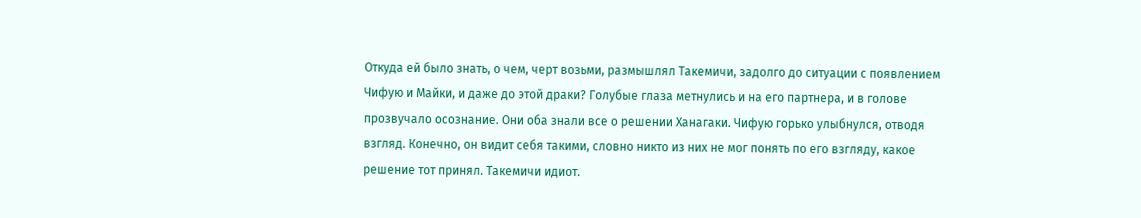Откуда ей было знать, о чем, черт возьми, размышлял Такемичи, задолго до ситуации с появлением Чифую и Майки, и даже до этой драки? Голубые глаза метнулись и на его партнера, и в голове прозвучало осознание. Они оба знали все о решении Ханагаки. Чифую горько улыбнулся, отводя взгляд. Конечно, он видит себя такими, словно никто из них не мог понять по его взгляду, какое решение тот принял. Такемичи идиот.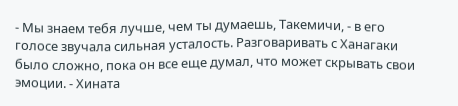- Мы знаем тебя лучше, чем ты думаешь, Такемичи, - в его голосе звучала сильная усталость. Разговаривать с Ханагаки было сложно, пока он все еще думал, что может скрывать свои эмоции. - Хината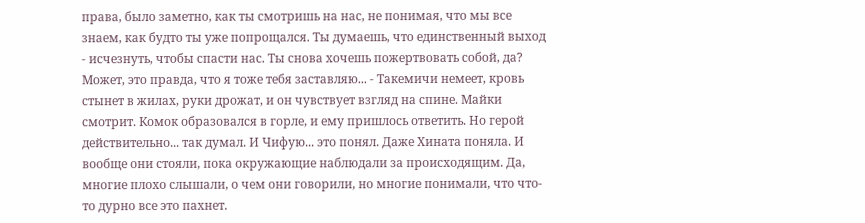права, было заметно, как ты смотришь на нас, не понимая, что мы все знаем, как будто ты уже попрощался. Ты думаешь, что единственный выход - исчезнуть, чтобы спасти нас. Ты снова хочешь пожертвовать собой, да? Может, это правда, что я тоже тебя заставляю... - Такемичи немеет, кровь стынет в жилах, руки дрожат, и он чувствует взгляд на спине. Майки смотрит. Комок образовался в горле, и ему пришлось ответить. Но герой действительно... так думал. И Чифую... это понял. Даже Хината поняла. И вообще они стояли, пока окружающие наблюдали за происходящим. Да, многие плохо слышали, о чем они говорили, но многие понимали, что что-то дурно все это пахнет.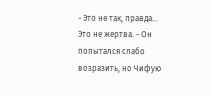- Это не так, правда... Это не жертва. - Он попытался слабо возразить, но Чифую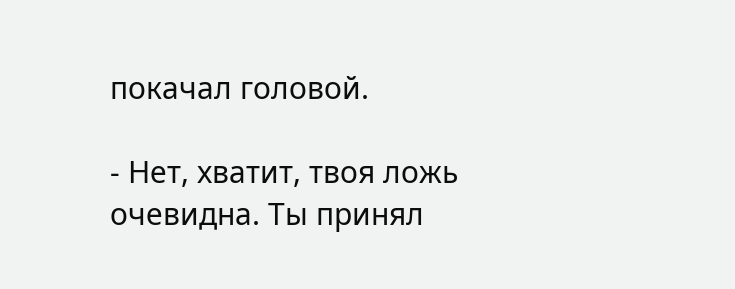покачал головой.

- Нет, хватит, твоя ложь очевидна. Ты принял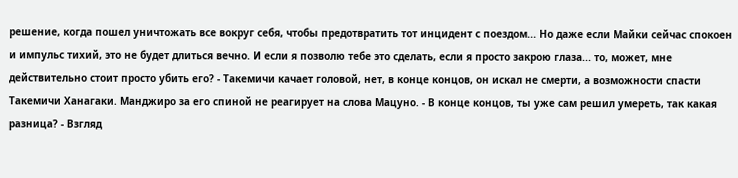решение, когда пошел уничтожать все вокруг себя, чтобы предотвратить тот инцидент с поездом... Но даже если Майки сейчас спокоен и импульс тихий, это не будет длиться вечно. И если я позволю тебе это сделать, если я просто закрою глаза... то, может, мне действительно стоит просто убить его? - Такемичи качает головой, нет, в конце концов, он искал не смерти, а возможности спасти Такемичи Ханагаки. Манджиро за его спиной не реагирует на слова Мацуно. - В конце концов, ты уже сам решил умереть, так какая разница? - Взгляд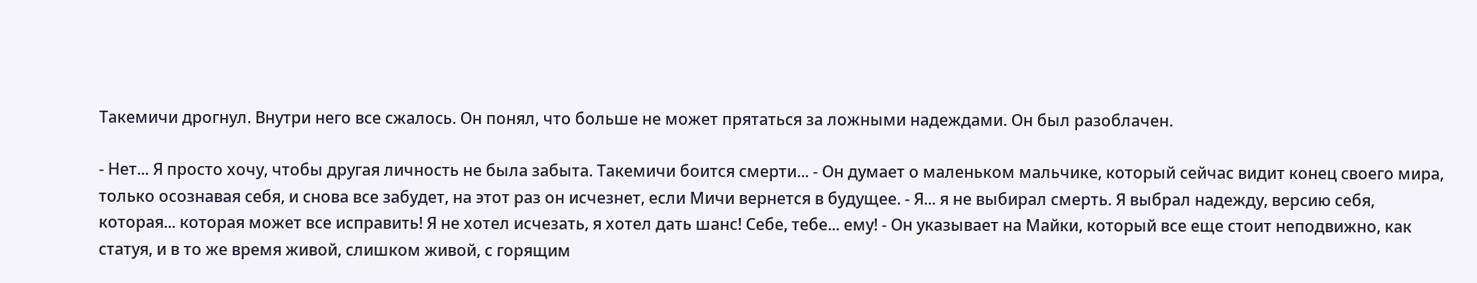Такемичи дрогнул. Внутри него все сжалось. Он понял, что больше не может прятаться за ложными надеждами. Он был разоблачен.

- Нет... Я просто хочу, чтобы другая личность не была забыта. Такемичи боится смерти... - Он думает о маленьком мальчике, который сейчас видит конец своего мира, только осознавая себя, и снова все забудет, на этот раз он исчезнет, если Мичи вернется в будущее. - Я... я не выбирал смерть. Я выбрал надежду, версию себя, которая... которая может все исправить! Я не хотел исчезать, я хотел дать шанс! Себе, тебе... ему! - Он указывает на Майки, который все еще стоит неподвижно, как статуя, и в то же время живой, слишком живой, с горящим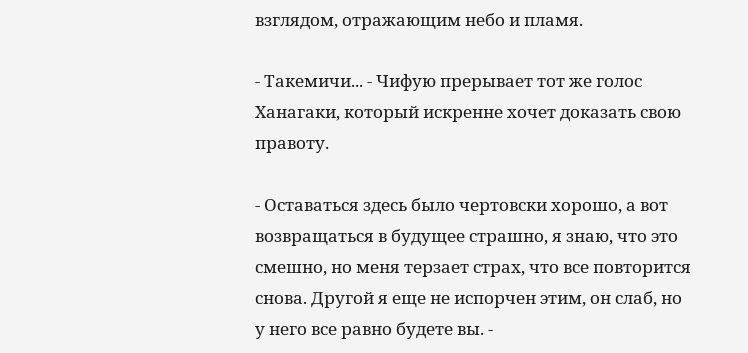взглядом, отражающим небо и пламя.

- Такемичи... - Чифую прерывает тот же голос Ханагаки, который искренне хочет доказать свою правоту.

- Оставаться здесь было чертовски хорошо, а вот возвращаться в будущее страшно, я знаю, что это смешно, но меня терзает страх, что все повторится снова. Другой я еще не испорчен этим, он слаб, но у него все равно будете вы. -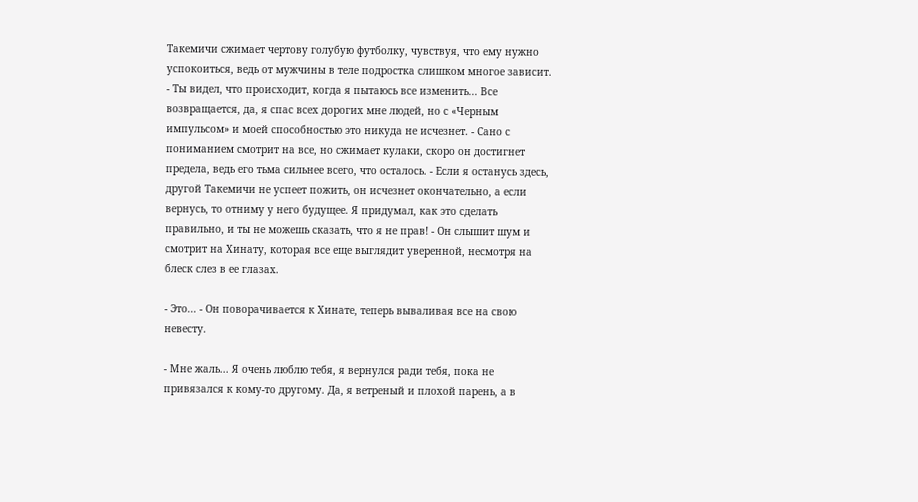Такемичи сжимает чертову голубую футболку, чувствуя, что ему нужно успокоиться, ведь от мужчины в теле подростка слишком многое зависит. - Ты видел, что происходит, когда я пытаюсь все изменить... Все возвращается, да, я спас всех дорогих мне людей, но с «Черным импульсом» и моей способностью это никуда не исчезнет. - Сано с пониманием смотрит на все, но сжимает кулаки, скоро он достигнет предела, ведь его тьма сильнее всего, что осталось. - Если я останусь здесь, другой Такемичи не успеет пожить, он исчезнет окончательно, а если вернусь, то отниму у него будущее. Я придумал, как это сделать правильно, и ты не можешь сказать, что я не прав! - Он слышит шум и смотрит на Хинату, которая все еще выглядит уверенной, несмотря на блеск слез в ее глазах.

- Это... - Он поворачивается к Хинате, теперь вываливая все на свою невесту.

- Мне жаль... Я очень люблю тебя, я вернулся ради тебя, пока не привязался к кому-то другому. Да, я ветреный и плохой парень, а в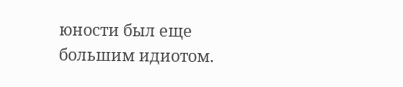юности был еще большим идиотом.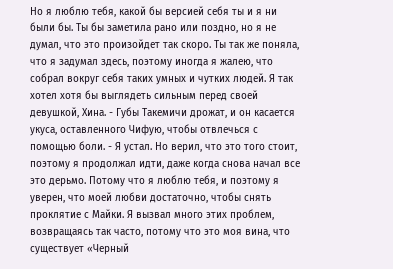Но я люблю тебя, какой бы версией себя ты и я ни были бы. Ты бы заметила рано или поздно, но я не думал, что это произойдет так скоро. Ты так же поняла, что я задумал здесь, поэтому иногда я жалею, что собрал вокруг себя таких умных и чутких людей. Я так хотел хотя бы выглядеть сильным перед своей девушкой, Хина. - Губы Такемичи дрожат, и он касается укуса, оставленного Чифую, чтобы отвлечься с помощью боли. - Я устал. Но верил, что это того стоит, поэтому я продолжал идти, даже когда снова начал все это дерьмо. Потому что я люблю тебя, и поэтому я уверен, что моей любви достаточно, чтобы снять проклятие с Майки. Я вызвал много этих проблем, возвращаясь так часто, потому что это моя вина, что существует «Черный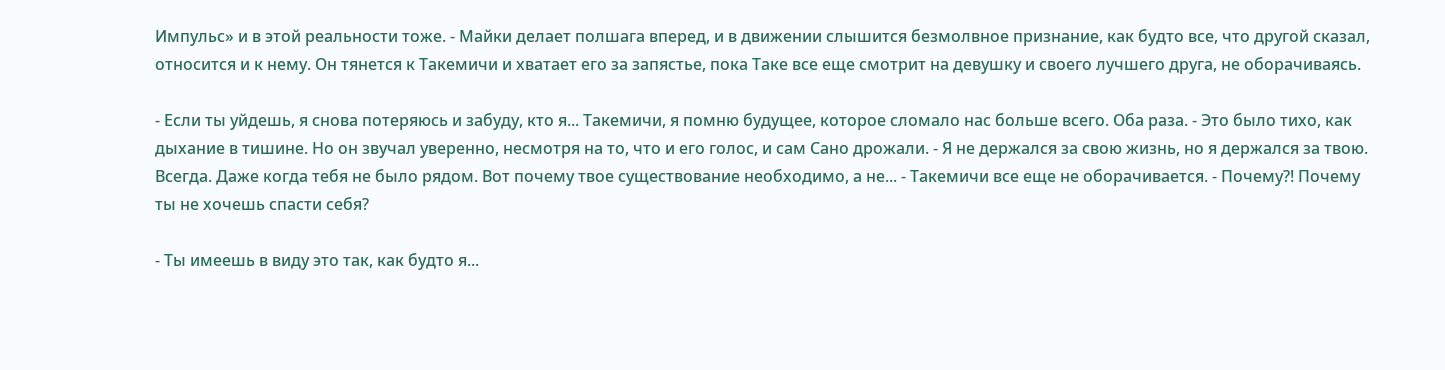Импульс» и в этой реальности тоже. - Майки делает полшага вперед, и в движении слышится безмолвное признание, как будто все, что другой сказал, относится и к нему. Он тянется к Такемичи и хватает его за запястье, пока Таке все еще смотрит на девушку и своего лучшего друга, не оборачиваясь.

- Если ты уйдешь, я снова потеряюсь и забуду, кто я... Такемичи, я помню будущее, которое сломало нас больше всего. Оба раза. - Это было тихо, как дыхание в тишине. Но он звучал уверенно, несмотря на то, что и его голос, и сам Сано дрожали. - Я не держался за свою жизнь, но я держался за твою. Всегда. Даже когда тебя не было рядом. Вот почему твое существование необходимо, а не... - Такемичи все еще не оборачивается. - Почему?! Почему ты не хочешь спасти себя?

- Ты имеешь в виду это так, как будто я...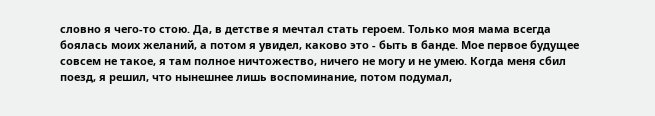словно я чего-то стою. Да, в детстве я мечтал стать героем. Только моя мама всегда боялась моих желаний, а потом я увидел, каково это - быть в банде. Мое первое будущее совсем не такое, я там полное ничтожество, ничего не могу и не умею. Когда меня сбил поезд, я решил, что нынешнее лишь воспоминание, потом подумал,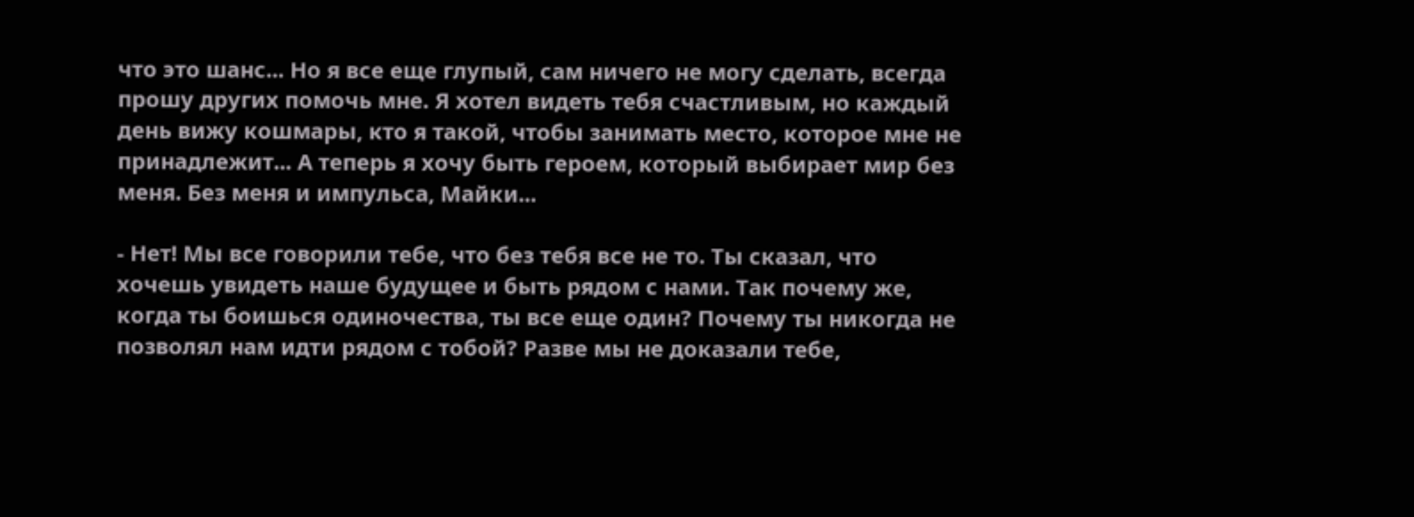что это шанс... Но я все еще глупый, сам ничего не могу сделать, всегда прошу других помочь мне. Я хотел видеть тебя счастливым, но каждый день вижу кошмары, кто я такой, чтобы занимать место, которое мне не принадлежит... А теперь я хочу быть героем, который выбирает мир без меня. Без меня и импульса, Майки...

- Нет! Мы все говорили тебе, что без тебя все не то. Ты сказал, что хочешь увидеть наше будущее и быть рядом с нами. Так почему же, когда ты боишься одиночества, ты все еще один? Почему ты никогда не позволял нам идти рядом с тобой? Разве мы не доказали тебе,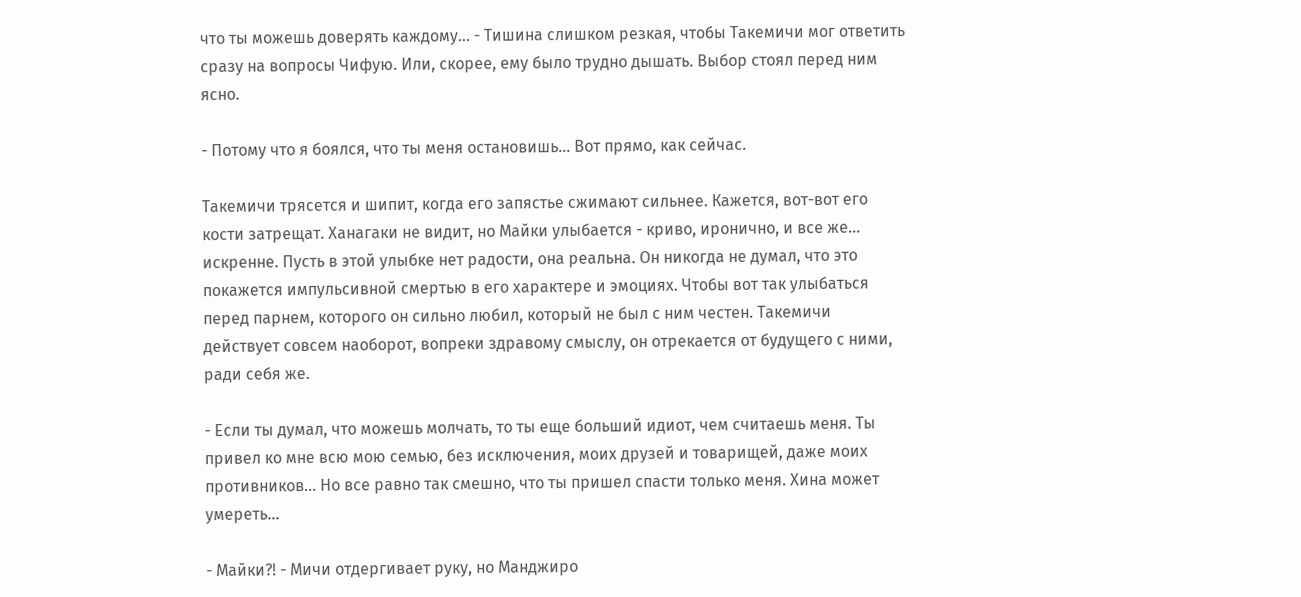что ты можешь доверять каждому... - Тишина слишком резкая, чтобы Такемичи мог ответить сразу на вопросы Чифую. Или, скорее, ему было трудно дышать. Выбор стоял перед ним ясно.

- Потому что я боялся, что ты меня остановишь... Вот прямо, как сейчас.

Такемичи трясется и шипит, когда его запястье сжимают сильнее. Кажется, вот-вот его кости затрещат. Ханагаки не видит, но Майки улыбается - криво, иронично, и все же... искренне. Пусть в этой улыбке нет радости, она реальна. Он никогда не думал, что это покажется импульсивной смертью в его характере и эмоциях. Чтобы вот так улыбаться перед парнем, которого он сильно любил, который не был с ним честен. Такемичи действует совсем наоборот, вопреки здравому смыслу, он отрекается от будущего с ними, ради себя же.

- Если ты думал, что можешь молчать, то ты еще больший идиот, чем считаешь меня. Ты привел ко мне всю мою семью, без исключения, моих друзей и товарищей, даже моих противников... Но все равно так смешно, что ты пришел спасти только меня. Хина может умереть...

- Майки?! - Мичи отдергивает руку, но Манджиро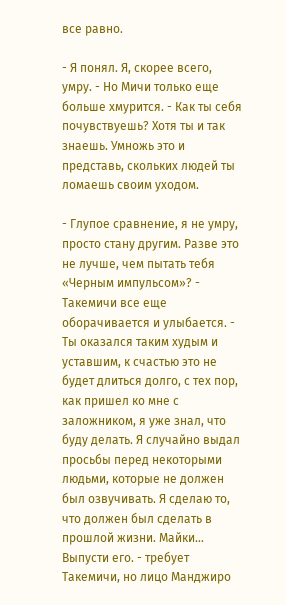все равно.

- Я понял. Я, скорее всего, умру. - Но Мичи только еще больше хмурится. - Как ты себя почувствуешь? Хотя ты и так знаешь. Умножь это и представь, скольких людей ты ломаешь своим уходом.

- Глупое сравнение, я не умру, просто стану другим. Разве это не лучше, чем пытать тебя «Черным импульсом»? - Такемичи все еще оборачивается и улыбается. - Ты оказался таким худым и уставшим, к счастью это не будет длиться долго, с тех пор, как пришел ко мне с заложником, я уже знал, что буду делать. Я случайно выдал просьбы перед некоторыми людьми, которые не должен был озвучивать. Я сделаю то, что должен был сделать в прошлой жизни. Майки... Выпусти его. - требует Такемичи, но лицо Манджиро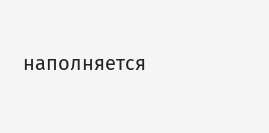наполняется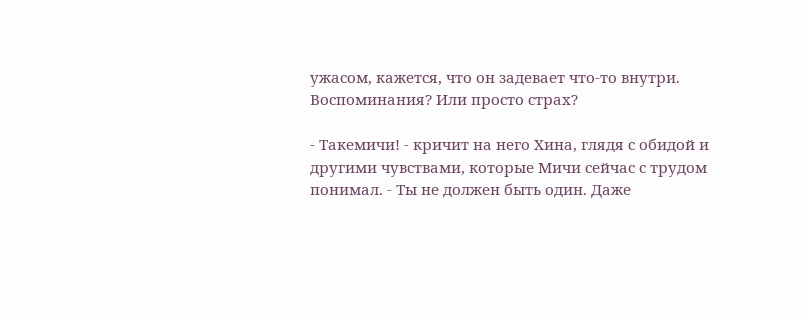ужасом, кажется, что он задевает что-то внутри. Воспоминания? Или просто страх?

- Такемичи! - кричит на него Хина, глядя с обидой и другими чувствами, которые Мичи сейчас с трудом понимал. - Ты не должен быть один. Даже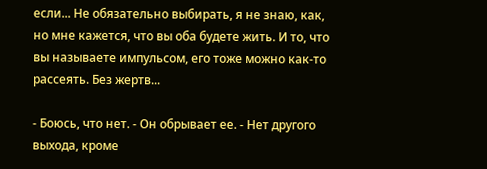если... Не обязательно выбирать, я не знаю, как, но мне кажется, что вы оба будете жить. И то, что вы называете импульсом, его тоже можно как-то рассеять. Без жертв...

- Боюсь, что нет. - Он обрывает ее. - Нет другого выхода, кроме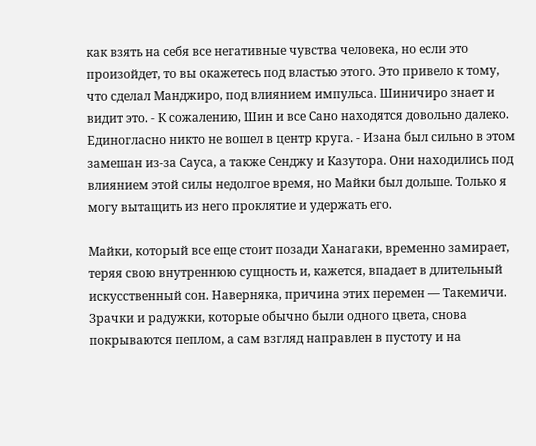как взять на себя все негативные чувства человека, но если это произойдет, то вы окажетесь под властью этого. Это привело к тому, что сделал Манджиро, под влиянием импульса. Шиничиро знает и видит это. - К сожалению, Шин и все Сано находятся довольно далеко. Единогласно никто не вошел в центр круга. - Изана был сильно в этом замешан из-за Сауса, а также Сенджу и Казутора. Они находились под влиянием этой силы недолгое время, но Майки был дольше. Только я могу вытащить из него проклятие и удержать его.

Майки, который все еще стоит позади Ханагаки, временно замирает, теряя свою внутреннюю сущность и, кажется, впадает в длительный искусственный сон. Наверняка, причина этих перемен — Такемичи. Зрачки и радужки, которые обычно были одного цвета, снова покрываются пеплом, а сам взгляд направлен в пустоту и на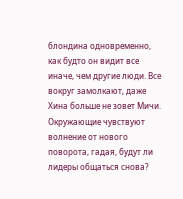блондина одновременно, как будто он видит все иначе, чем другие люди. Все вокруг замолкают, даже Хина больше не зовет Мичи. Окружающие чувствуют волнение от нового поворота, гадая, будут ли лидеры общаться снова?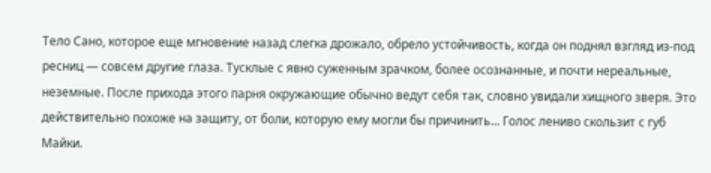Тело Сано, которое еще мгновение назад слегка дрожало, обрело устойчивость, когда он поднял взгляд из-под ресниц — совсем другие глаза. Тусклые с явно суженным зрачком, более осознанные, и почти нереальные, неземные. После прихода этого парня окружающие обычно ведут себя так, словно увидали хищного зверя. Это действительно похоже на защиту, от боли, которую ему могли бы причинить... Голос лениво скользит с губ Майки.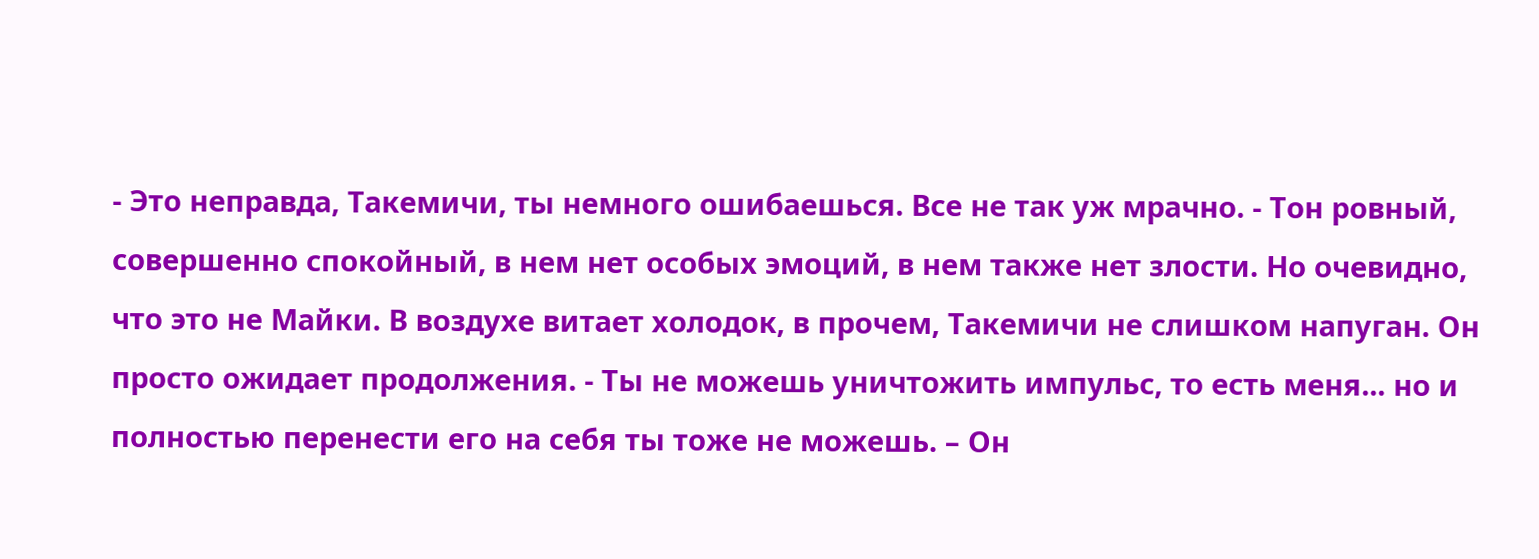- Это неправда, Такемичи, ты немного ошибаешься. Все не так уж мрачно. - Тон ровный, совершенно спокойный, в нем нет особых эмоций, в нем также нет злости. Но очевидно, что это не Майки. В воздухе витает холодок, в прочем, Такемичи не слишком напуган. Он просто ожидает продолжения. - Ты не можешь уничтожить импульс, то есть меня... но и полностью перенести его на себя ты тоже не можешь. – Он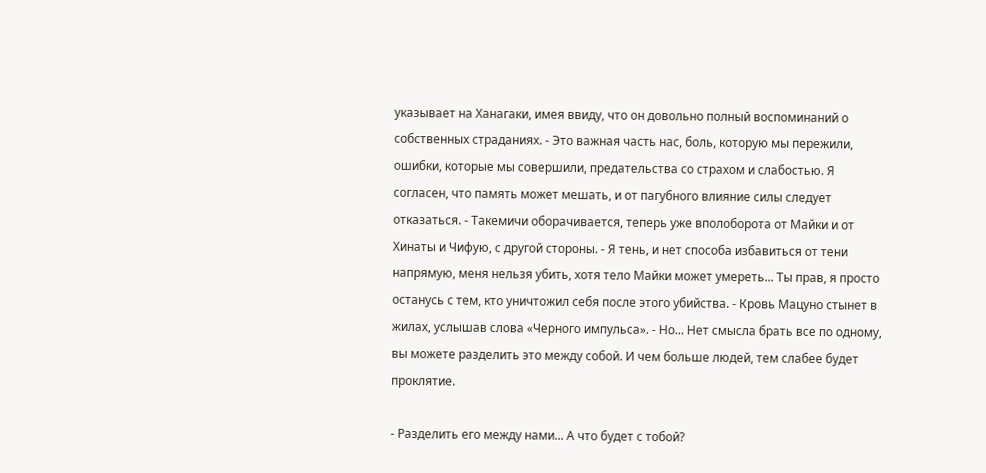указывает на Ханагаки, имея ввиду, что он довольно полный воспоминаний о собственных страданиях. - Это важная часть нас, боль, которую мы пережили, ошибки, которые мы совершили, предательства со страхом и слабостью. Я согласен, что память может мешать, и от пагубного влияние силы следует отказаться. - Такемичи оборачивается, теперь уже вполоборота от Майки и от Хинаты и Чифую, с другой стороны. - Я тень, и нет способа избавиться от тени напрямую, меня нельзя убить, хотя тело Майки может умереть... Ты прав, я просто останусь с тем, кто уничтожил себя после этого убийства. - Кровь Мацуно стынет в жилах, услышав слова «Черного импульса». - Но... Нет смысла брать все по одному, вы можете разделить это между собой. И чем больше людей, тем слабее будет проклятие.

- Разделить его между нами... А что будет с тобой?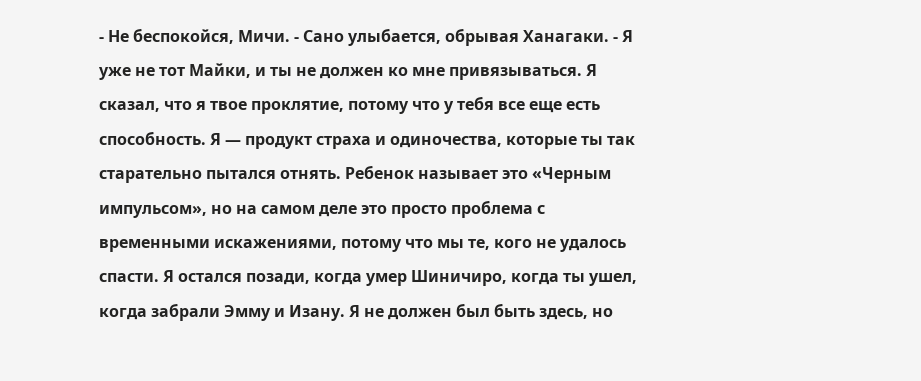- Не беспокойся, Мичи. - Сано улыбается, обрывая Ханагаки. - Я уже не тот Майки, и ты не должен ко мне привязываться. Я сказал, что я твое проклятие, потому что у тебя все еще есть способность. Я — продукт страха и одиночества, которые ты так старательно пытался отнять. Ребенок называет это «Черным импульсом», но на самом деле это просто проблема с временными искажениями, потому что мы те, кого не удалось спасти. Я остался позади, когда умер Шиничиро, когда ты ушел, когда забрали Эмму и Изану. Я не должен был быть здесь, но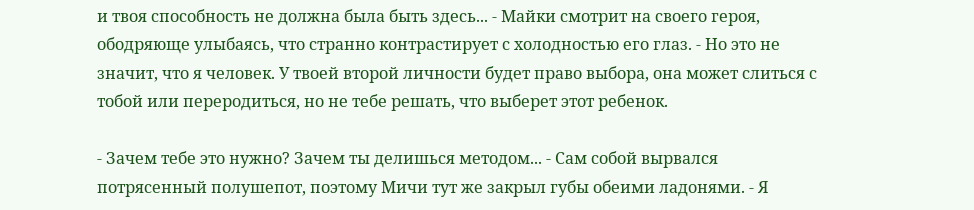и твоя способность не должна была быть здесь... - Майки смотрит на своего героя, ободряюще улыбаясь, что странно контрастирует с холодностью его глаз. - Но это не значит, что я человек. У твоей второй личности будет право выбора, она может слиться с тобой или переродиться, но не тебе решать, что выберет этот ребенок.

- Зачем тебе это нужно? Зачем ты делишься методом... - Сам собой вырвался потрясенный полушепот, поэтому Мичи тут же закрыл губы обеими ладонями. - Я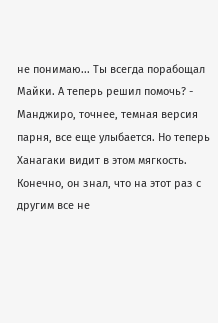не понимаю... Ты всегда порабощал Майки. А теперь решил помочь? - Манджиро, точнее, темная версия парня, все еще улыбается. Но теперь Ханагаки видит в этом мягкость. Конечно, он знал, что на этот раз с другим все не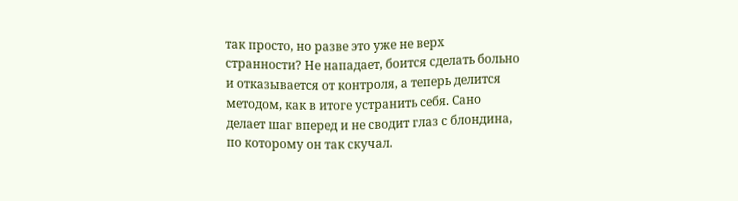так просто, но разве это уже не верх странности? Не нападает, боится сделать больно и отказывается от контроля, а теперь делится методом, как в итоге устранить себя. Сано делает шаг вперед и не сводит глаз с блондина, по которому он так скучал.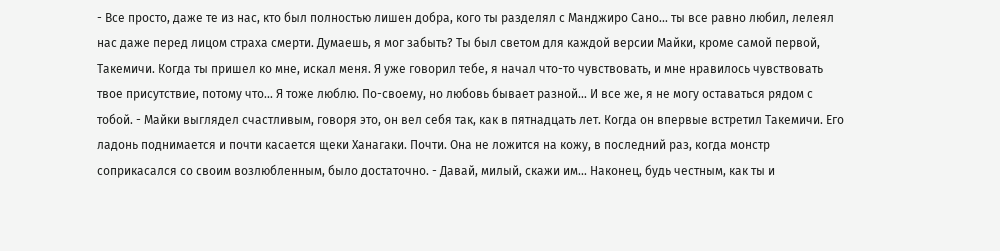- Все просто, даже те из нас, кто был полностью лишен добра, кого ты разделял с Манджиро Сано... ты все равно любил, лелеял нас даже перед лицом страха смерти. Думаешь, я мог забыть? Ты был светом для каждой версии Майки, кроме самой первой, Такемичи. Когда ты пришел ко мне, искал меня. Я уже говорил тебе, я начал что-то чувствовать, и мне нравилось чувствовать твое присутствие, потому что... Я тоже люблю. По-своему, но любовь бывает разной... И все же, я не могу оставаться рядом с тобой. - Майки выглядел счастливым, говоря это, он вел себя так, как в пятнадцать лет. Когда он впервые встретил Такемичи. Его ладонь поднимается и почти касается щеки Ханагаки. Почти. Она не ложится на кожу, в последний раз, когда монстр соприкасался со своим возлюбленным, было достаточно. - Давай, милый, скажи им... Наконец, будь честным, как ты и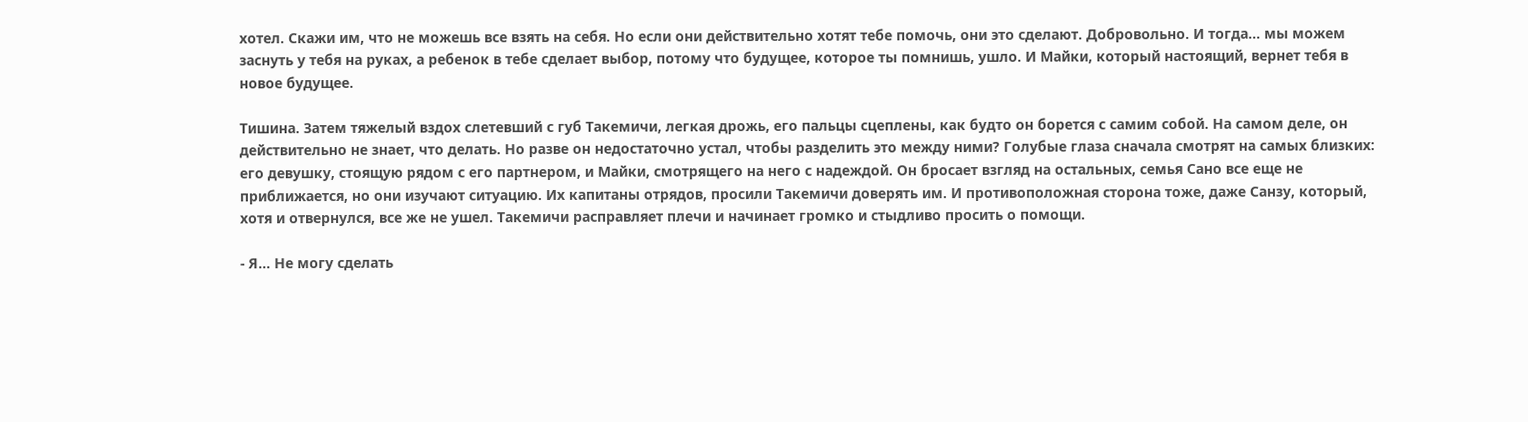хотел. Скажи им, что не можешь все взять на себя. Но если они действительно хотят тебе помочь, они это сделают. Добровольно. И тогда... мы можем заснуть у тебя на руках, а ребенок в тебе сделает выбор, потому что будущее, которое ты помнишь, ушло. И Майки, который настоящий, вернет тебя в новое будущее.

Тишина. Затем тяжелый вздох слетевший с губ Такемичи, легкая дрожь, его пальцы сцеплены, как будто он борется с самим собой. На самом деле, он действительно не знает, что делать. Но разве он недостаточно устал, чтобы разделить это между ними? Голубые глаза сначала смотрят на самых близких: его девушку, стоящую рядом с его партнером, и Майки, смотрящего на него с надеждой. Он бросает взгляд на остальных, семья Сано все еще не приближается, но они изучают ситуацию. Их капитаны отрядов, просили Такемичи доверять им. И противоположная сторона тоже, даже Санзу, который, хотя и отвернулся, все же не ушел. Такемичи расправляет плечи и начинает громко и стыдливо просить о помощи.

- Я... Не могу сделать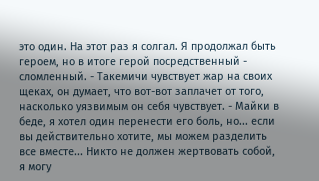это один. На этот раз я солгал. Я продолжал быть героем, но в итоге герой посредственный - сломленный. - Такемичи чувствует жар на своих щеках, он думает, что вот-вот заплачет от того, насколько уязвимым он себя чувствует. - Майки в беде, я хотел один перенести его боль, но... если вы действительно хотите, мы можем разделить все вместе... Никто не должен жертвовать собой, я могу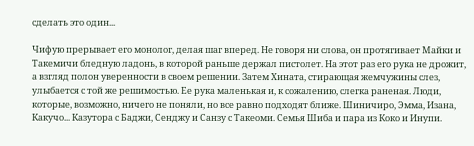сделать это один...

Чифую прерывает его монолог, делая шаг вперед. Не говоря ни слова, он протягивает Майки и Такемичи бледную ладонь, в которой раньше держал пистолет. На этот раз его рука не дрожит, а взгляд полон уверенности в своем решении. Затем Хината, стирающая жемчужины слез, улыбается с той же решимостью. Ее рука маленькая и, к сожалению, слегка раненая. Люди, которые, возможно, ничего не поняли, но все равно подходят ближе. Шиничиро, Эмма, Изана, Какучо... Казутора с Баджи, Сенджу и Санзу с Такеоми. Семья Шиба и пара из Коко и Инупи.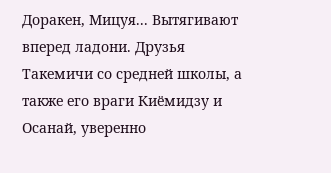Доракен, Мицуя... Вытягивают вперед ладони. Друзья Такемичи со средней школы, а также его враги Киёмидзу и Осанай, уверенно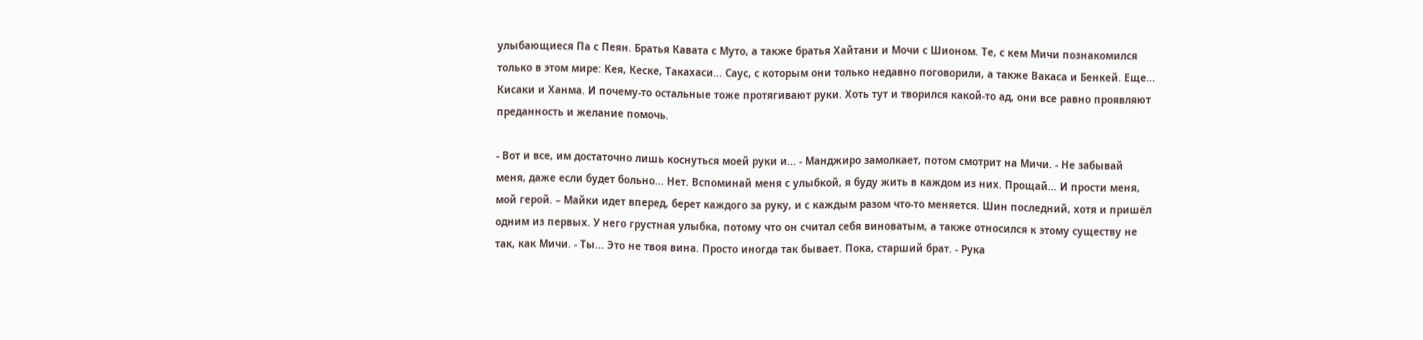улыбающиеся Па с Пеян. Братья Кавата с Муто, а также братья Хайтани и Мочи с Шионом. Те, с кем Мичи познакомился только в этом мире: Кея, Кеске, Такахаси... Саус, с которым они только недавно поговорили, а также Вакаса и Бенкей. Еще... Кисаки и Ханма. И почему-то остальные тоже протягивают руки. Хоть тут и творился какой-то ад, они все равно проявляют преданность и желание помочь.

- Вот и все, им достаточно лишь коснуться моей руки и... - Манджиро замолкает, потом смотрит на Мичи. - Не забывай меня, даже если будет больно... Нет. Вспоминай меня с улыбкой, я буду жить в каждом из них. Прощай... И прости меня, мой герой. – Майки идет вперед, берет каждого за руку, и с каждым разом что-то меняется. Шин последний, хотя и пришёл одним из первых. У него грустная улыбка, потому что он считал себя виноватым, а также относился к этому существу не так, как Мичи. - Ты... Это не твоя вина. Просто иногда так бывает. Пока, старший брат. - Рука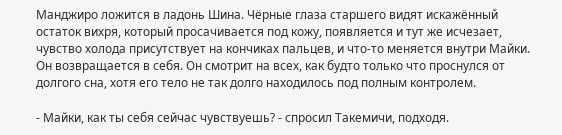Манджиро ложится в ладонь Шина. Чёрные глаза старшего видят искажённый остаток вихря, который просачивается под кожу, появляется и тут же исчезает, чувство холода присутствует на кончиках пальцев, и что-то меняется внутри Майки. Он возвращается в себя. Он смотрит на всех, как будто только что проснулся от долгого сна, хотя его тело не так долго находилось под полным контролем.

- Майки, как ты себя сейчас чувствуешь? - спросил Такемичи, подходя.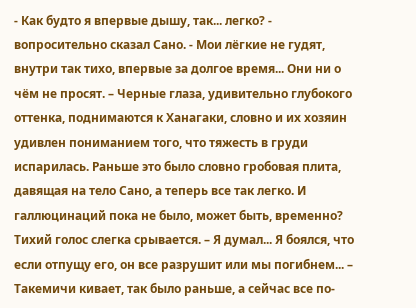- Как будто я впервые дышу, так... легко? - вопросительно сказал Сано. - Мои лёгкие не гудят, внутри так тихо, впервые за долгое время... Они ни о чём не просят. – Черные глаза, удивительно глубокого оттенка, поднимаются к Ханагаки, словно и их хозяин удивлен пониманием того, что тяжесть в груди испарилась. Раньше это было словно гробовая плита, давящая на тело Сано, а теперь все так легко. И галлюцинаций пока не было, может быть, временно? Тихий голос слегка срывается. – Я думал... Я боялся, что если отпущу его, он все разрушит или мы погибнем... – Такемичи кивает, так было раньше, а сейчас все по-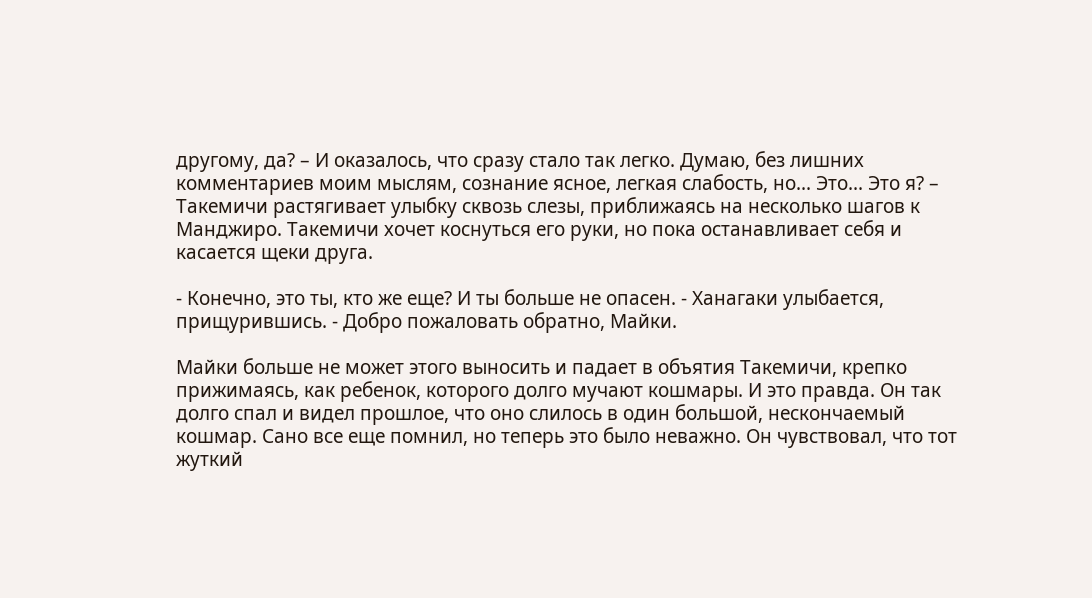другому, да? – И оказалось, что сразу стало так легко. Думаю, без лишних комментариев моим мыслям, сознание ясное, легкая слабость, но... Это... Это я? – Такемичи растягивает улыбку сквозь слезы, приближаясь на несколько шагов к Манджиро. Такемичи хочет коснуться его руки, но пока останавливает себя и касается щеки друга.

- Конечно, это ты, кто же еще? И ты больше не опасен. - Ханагаки улыбается, прищурившись. - Добро пожаловать обратно, Майки.

Майки больше не может этого выносить и падает в объятия Такемичи, крепко прижимаясь, как ребенок, которого долго мучают кошмары. И это правда. Он так долго спал и видел прошлое, что оно слилось в один большой, нескончаемый кошмар. Сано все еще помнил, но теперь это было неважно. Он чувствовал, что тот жуткий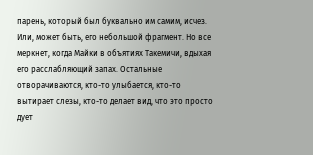парень, который был буквально им самим, исчез. Или, может быть, его небольшой фрагмент. Но все меркнет, когда Майки в объятиях Такемичи, вдыхая его расслабляющий запах. Остальные отворачиваются, кто-то улыбается, кто-то вытирает слезы, кто-то делает вид, что это просто дует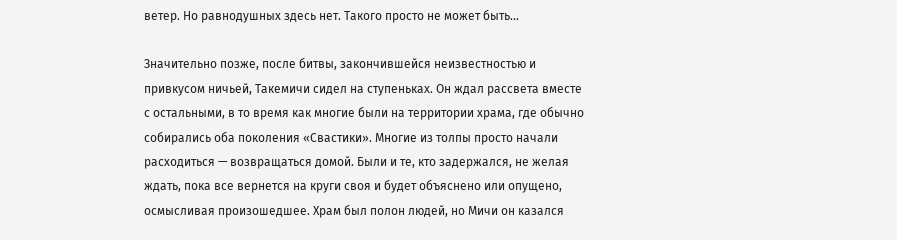ветер. Но равнодушных здесь нет. Такого просто не может быть...

Значительно позже, после битвы, закончившейся неизвестностью и привкусом ничьей, Такемичи сидел на ступеньках. Он ждал рассвета вместе с остальными, в то время как многие были на территории храма, где обычно собирались оба поколения «Свастики». Многие из толпы просто начали расходиться — возвращаться домой. Были и те, кто задержался, не желая ждать, пока все вернется на круги своя и будет объяснено или опущено, осмысливая произошедшее. Храм был полон людей, но Мичи он казался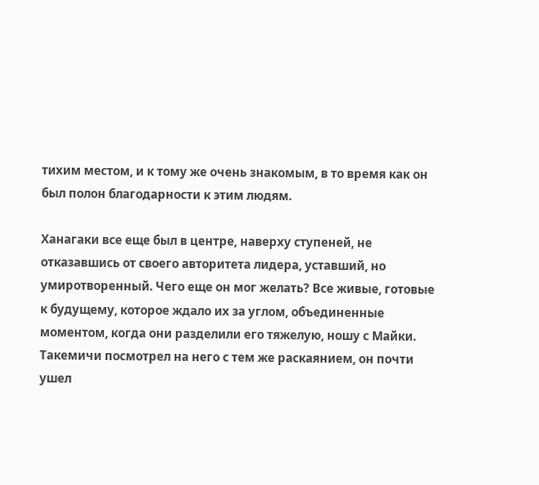тихим местом, и к тому же очень знакомым, в то время как он был полон благодарности к этим людям.

Ханагаки все еще был в центре, наверху ступеней, не отказавшись от своего авторитета лидера, уставший, но умиротворенный. Чего еще он мог желать? Все живые, готовые к будущему, которое ждало их за углом, объединенные моментом, когда они разделили его тяжелую, ношу с Майки. Такемичи посмотрел на него с тем же раскаянием, он почти ушел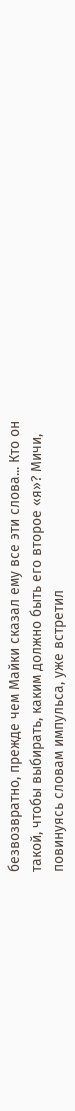безвозвратно, прежде чем Майки сказал ему все эти слова... Кто он такой, чтобы выбирать, каким должно быть его второе «я»? Мичи, повинуясь словам импульса, уже встретил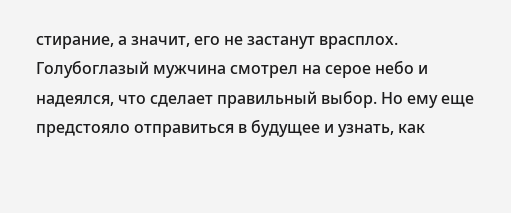стирание, а значит, его не застанут врасплох. Голубоглазый мужчина смотрел на серое небо и надеялся, что сделает правильный выбор. Но ему еще предстояло отправиться в будущее и узнать, как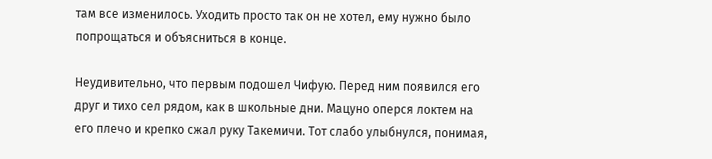там все изменилось. Уходить просто так он не хотел, ему нужно было попрощаться и объясниться в конце.

Неудивительно, что первым подошел Чифую. Перед ним появился его друг и тихо сел рядом, как в школьные дни. Мацуно оперся локтем на его плечо и крепко сжал руку Такемичи. Тот слабо улыбнулся, понимая,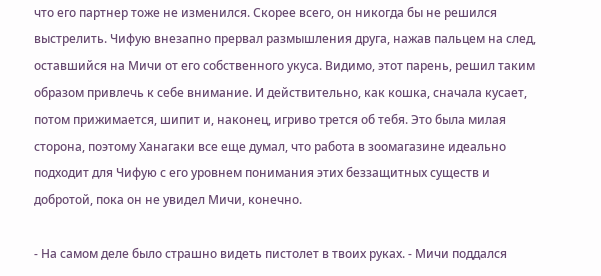что его партнер тоже не изменился. Скорее всего, он никогда бы не решился выстрелить. Чифую внезапно прервал размышления друга, нажав пальцем на след, оставшийся на Мичи от его собственного укуса. Видимо, этот парень, решил таким образом привлечь к себе внимание. И действительно, как кошка, сначала кусает, потом прижимается, шипит и, наконец, игриво трется об тебя. Это была милая сторона, поэтому Ханагаки все еще думал, что работа в зоомагазине идеально подходит для Чифую с его уровнем понимания этих беззащитных существ и добротой, пока он не увидел Мичи, конечно.

- На самом деле было страшно видеть пистолет в твоих руках. - Мичи поддался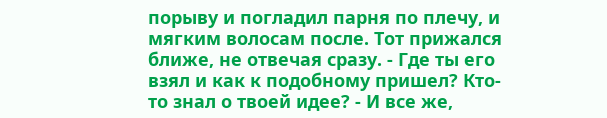порыву и погладил парня по плечу, и мягким волосам после. Тот прижался ближе, не отвечая сразу. - Где ты его взял и как к подобному пришел? Кто-то знал о твоей идее? - И все же,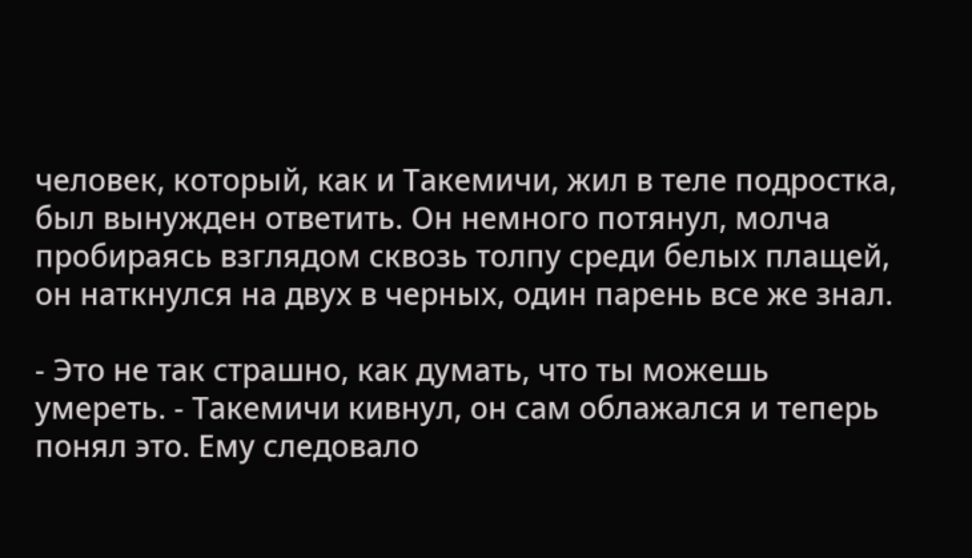человек, который, как и Такемичи, жил в теле подростка, был вынужден ответить. Он немного потянул, молча пробираясь взглядом сквозь толпу среди белых плащей, он наткнулся на двух в черных, один парень все же знал.

- Это не так страшно, как думать, что ты можешь умереть. - Такемичи кивнул, он сам облажался и теперь понял это. Ему следовало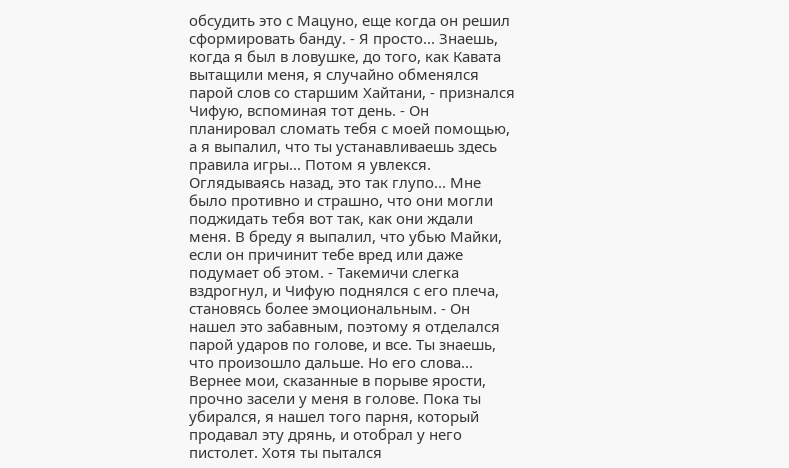обсудить это с Мацуно, еще когда он решил сформировать банду. - Я просто... Знаешь, когда я был в ловушке, до того, как Кавата вытащили меня, я случайно обменялся парой слов со старшим Хайтани, - признался Чифую, вспоминая тот день. - Он планировал сломать тебя с моей помощью, а я выпалил, что ты устанавливаешь здесь правила игры... Потом я увлекся. Оглядываясь назад, это так глупо... Мне было противно и страшно, что они могли поджидать тебя вот так, как они ждали меня. В бреду я выпалил, что убью Майки, если он причинит тебе вред или даже подумает об этом. - Такемичи слегка вздрогнул, и Чифую поднялся с его плеча, становясь более эмоциональным. - Он нашел это забавным, поэтому я отделался парой ударов по голове, и все. Ты знаешь, что произошло дальше. Но его слова... Вернее мои, сказанные в порыве ярости, прочно засели у меня в голове. Пока ты убирался, я нашел того парня, который продавал эту дрянь, и отобрал у него пистолет. Хотя ты пытался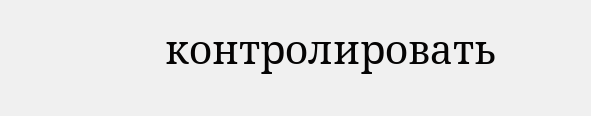контролировать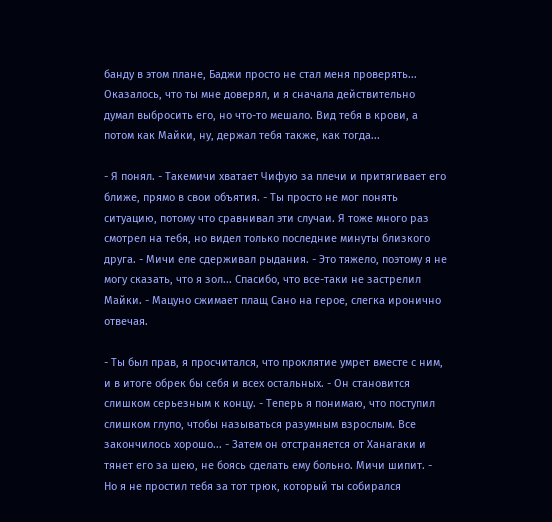банду в этом плане, Баджи просто не стал меня проверять... Оказалось, что ты мне доверял, и я сначала действительно думал выбросить его, но что-то мешало. Вид тебя в крови, а потом как Майки, ну, держал тебя также, как тогда...

- Я понял. - Такемичи хватает Чифую за плечи и притягивает его ближе, прямо в свои объятия. - Ты просто не мог понять ситуацию, потому что сравнивал эти случаи. Я тоже много раз смотрел на тебя, но видел только последние минуты близкого друга. - Мичи еле сдерживал рыдания. - Это тяжело, поэтому я не могу сказать, что я зол... Спасибо, что все-таки не застрелил Майки. - Мацуно сжимает плащ Сано на герое, слегка иронично отвечая.

- Ты был прав, я просчитался, что проклятие умрет вместе с ним, и в итоге обрек бы себя и всех остальных. - Он становится слишком серьезным к концу. - Теперь я понимаю, что поступил слишком глупо, чтобы называться разумным взрослым. Все закончилось хорошо... - Затем он отстраняется от Ханагаки и тянет его за шею, не боясь сделать ему больно. Мичи шипит. - Но я не простил тебя за тот трюк, который ты собирался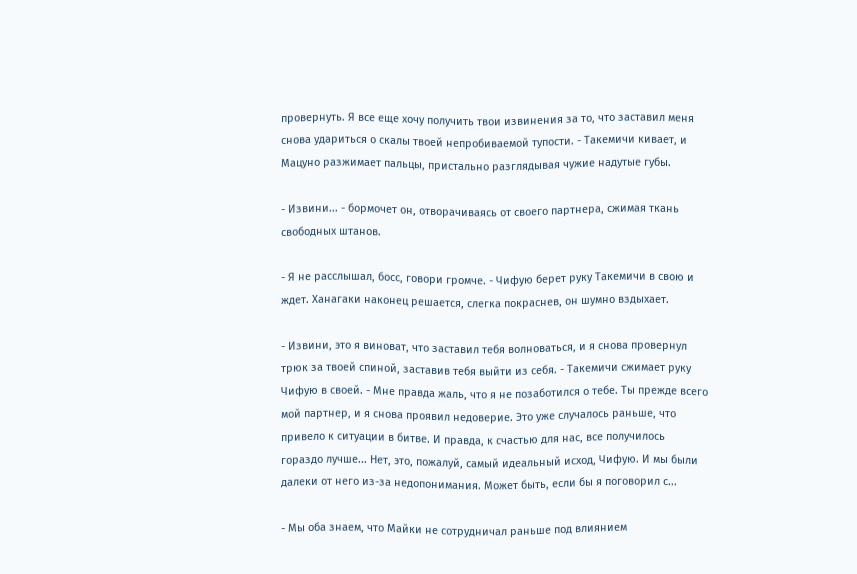провернуть. Я все еще хочу получить твои извинения за то, что заставил меня снова удариться о скалы твоей непробиваемой тупости. - Такемичи кивает, и Мацуно разжимает пальцы, пристально разглядывая чужие надутые губы.

- Извини... - бормочет он, отворачиваясь от своего партнера, сжимая ткань свободных штанов.

- Я не расслышал, босс, говори громче. - Чифую берет руку Такемичи в свою и ждет. Ханагаки наконец решается, слегка покраснев, он шумно вздыхает.

- Извини, это я виноват, что заставил тебя волноваться, и я снова провернул трюк за твоей спиной, заставив тебя выйти из себя. - Такемичи сжимает руку Чифую в своей. - Мне правда жаль, что я не позаботился о тебе. Ты прежде всего мой партнер, и я снова проявил недоверие. Это уже случалось раньше, что привело к ситуации в битве. И правда, к счастью для нас, все получилось гораздо лучше... Нет, это, пожалуй, самый идеальный исход, Чифую. И мы были далеки от него из-за недопонимания. Может быть, если бы я поговорил с...

- Мы оба знаем, что Майки не сотрудничал раньше под влиянием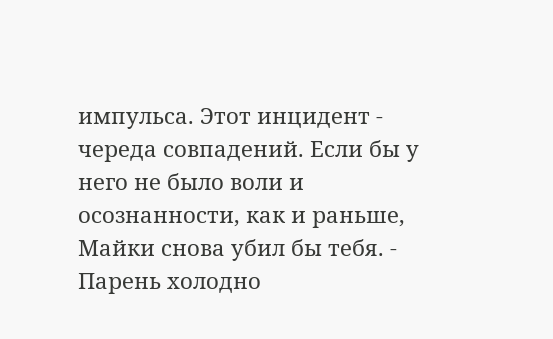импульса. Этот инцидент - череда совпадений. Если бы у него не было воли и осознанности, как и раньше, Майки снова убил бы тебя. - Парень холодно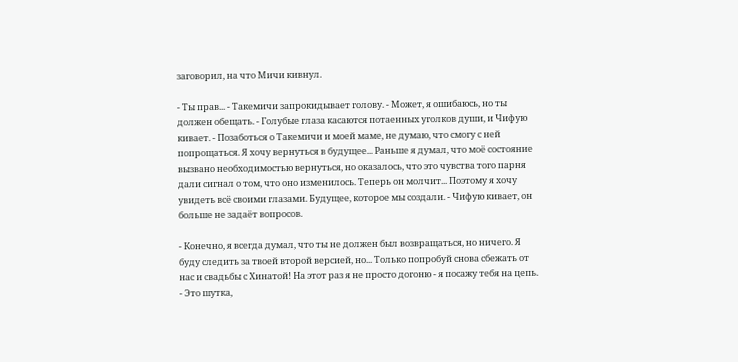заговорил, на что Мичи кивнул.

- Ты прав... - Такемичи запрокидывает голову. - Может, я ошибаюсь, но ты должен обещать. - Голубые глаза касаются потаенных уголков души, и Чифую кивает. - Позаботься о Такемичи и моей маме, не думаю, что смогу с ней попрощаться. Я хочу вернуться в будущее... Раньше я думал, что моё состояние вызвано необходимостью вернуться, но оказалось, что это чувства того парня дали сигнал о том, что оно изменилось. Теперь он молчит... Поэтому я хочу увидеть всё своими глазами. Будущее, которое мы создали. - Чифую кивает, он больше не задаёт вопросов.

- Конечно, я всегда думал, что ты не должен был возвращаться, но ничего. Я буду следить за твоей второй версией, но... Только попробуй снова сбежать от нас и свадьбы с Хинатой! На этот раз я не просто догоню - я посажу тебя на цепь. - Это шутка,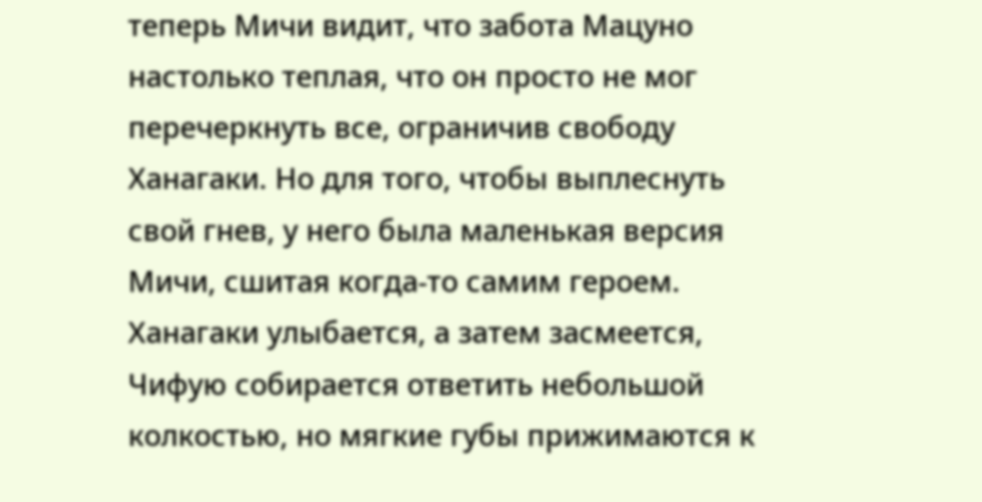теперь Мичи видит, что забота Мацуно настолько теплая, что он просто не мог перечеркнуть все, ограничив свободу Ханагаки. Но для того, чтобы выплеснуть свой гнев, у него была маленькая версия Мичи, сшитая когда-то самим героем. Ханагаки улыбается, а затем засмеется, Чифую собирается ответить небольшой колкостью, но мягкие губы прижимаются к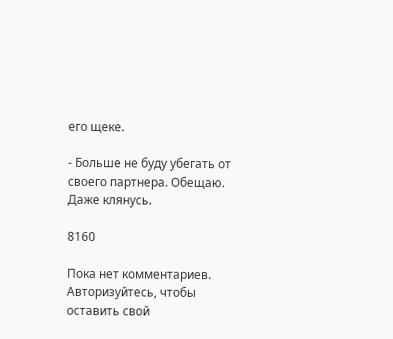его щеке.

- Больше не буду убегать от своего партнера. Обещаю. Даже клянусь.

8160

Пока нет комментариев. Авторизуйтесь, чтобы оставить свой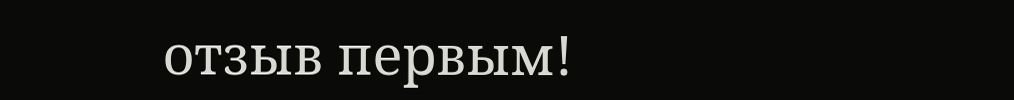отзыв первым!